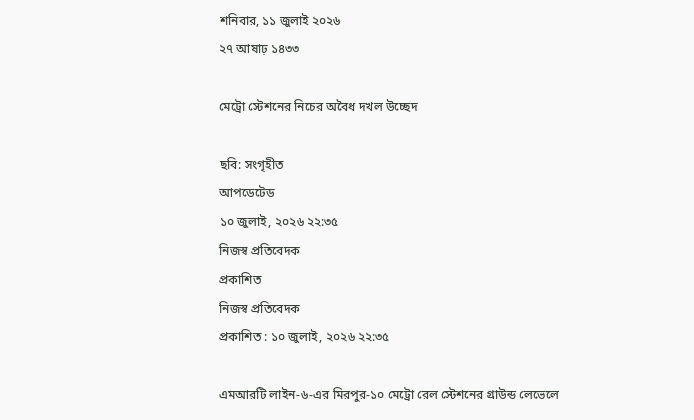শনিবার, ১১ জুলাই ২০২৬
২৭ আষাঢ় ১৪৩৩

মেট্রো স্টেশনের নিচের অবৈধ দখল উচ্ছেদ

ছবি: সংগৃহীত
আপডেটেড
১০ জুলাই, ২০২৬ ২২:৩৫
নিজস্ব প্রতিবেদক
প্রকাশিত
নিজস্ব প্রতিবেদক
প্রকাশিত : ১০ জুলাই, ২০২৬ ২২:৩৫

এমআরটি লাইন-৬-এর মিরপুর-১০ মেট্রো রেল স্টেশনের গ্রাউন্ড লেভেলে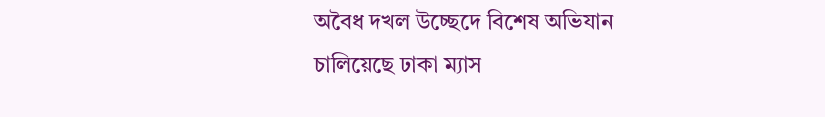অবৈধ দখল উচ্ছেদে বিশেষ অভিযান চালিয়েছে ঢাকা ম্যাস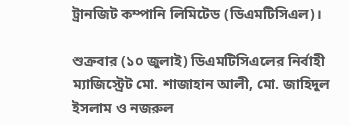ট্রানজিট কম্পানি লিমিটেড (ডিএমটিসিএল)।

শুক্রবার (১০ জুলাই) ডিএমটিসিএলের নির্বাহী ম্যাজিস্ট্রেট মো. শাজাহান আলী, মো. জাহিদুল ইসলাম ও নজরুল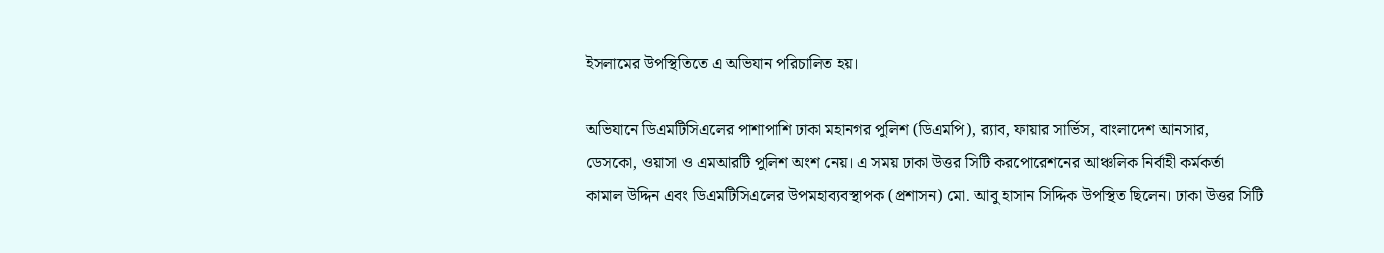ইসলামের উপস্থিতিতে এ অভিযান পরিচালিত হয়।

অভিযানে ডিএমটিসিএলের পাশাপাশি ঢাকা মহানগর পুলিশ (ডিএমপি), র‍্যাব, ফায়ার সার্ভিস, বাংলাদেশ আনসার, ডেসকো, ওয়াসা ও এমআরটি পুলিশ অংশ নেয়। এ সময় ঢাকা উত্তর সিটি করপোরেশনের আঞ্চলিক নির্বাহী কর্মকর্তা কামাল উদ্দিন এবং ডিএমটিসিএলের উপমহাব্যবস্থাপক (প্রশাসন) মো. আবু হাসান সিদ্দিক উপস্থিত ছিলেন। ঢাকা উত্তর সিটি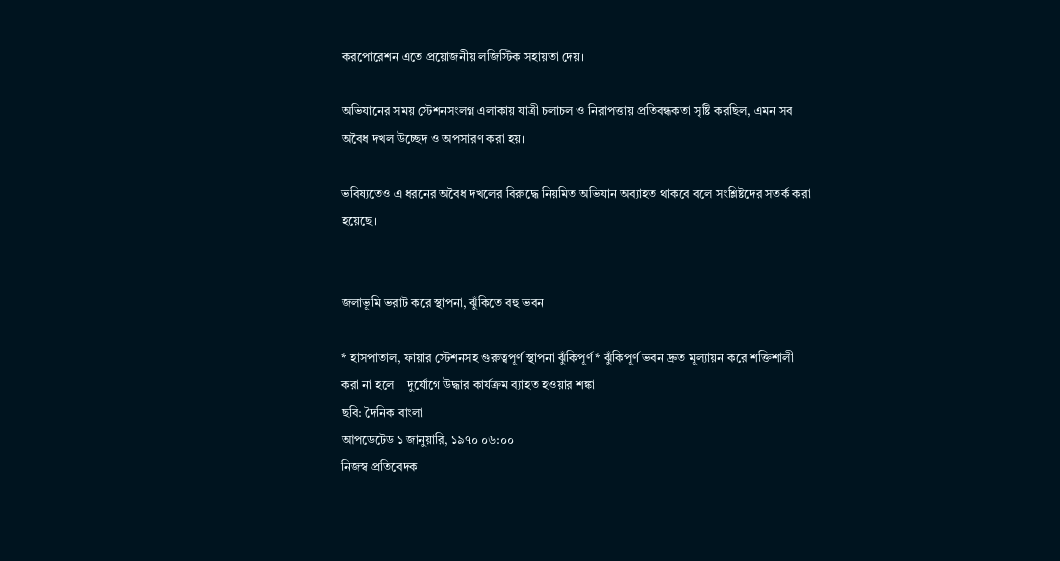করপোরেশন এতে প্রয়োজনীয় লজিস্টিক সহায়তা দেয়।

অভিযানের সময় স্টেশনসংলগ্ন এলাকায় যাত্রী চলাচল ও নিরাপত্তায় প্রতিবন্ধকতা সৃষ্টি করছিল, এমন সব অবৈধ দখল উচ্ছেদ ও অপসারণ করা হয়।

ভবিষ্যতেও এ ধরনের অবৈধ দখলের বিরুদ্ধে নিয়মিত অভিযান অব্যাহত থাকবে বলে সংশ্লিষ্টদের সতর্ক করা হয়েছে।


জলাভূমি ভরাট করে স্থাপনা, ঝুঁকিতে বহু ভবন

* হাসপাতাল, ফায়ার স্টেশনসহ গুরুত্বপূর্ণ স্থাপনা ঝুঁকিপূর্ণ * ঝুঁকিপূর্ণ ভবন দ্রুত মূল্যায়ন করে শক্তিশালী করা না হলে    দুর্যোগে উদ্ধার কার্যক্রম ব্যাহত হওয়ার শঙ্কা
ছবি: দৈনিক বাংলা
আপডেটেড ১ জানুয়ারি, ১৯৭০ ০৬:০০
নিজস্ব প্রতিবেদক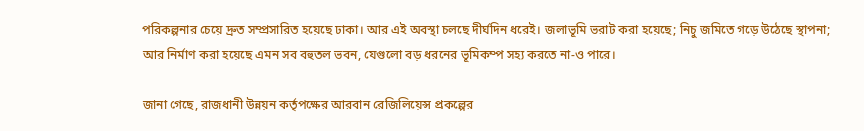পরিকল্পনার চেয়ে দ্রুত সম্প্রসারিত হয়েছে ঢাকা। আর এই অবস্থা চলছে দীর্ঘদিন ধরেই। জলাভূমি ভরাট করা হয়েছে; নিচু জমিতে গড়ে উঠেছে স্থাপনা; আর নির্মাণ করা হয়েছে এমন সব বহুতল ভবন, যেগুলো বড় ধরনের ভূমিকম্প সহ্য করতে না-ও পারে।

জানা গেছে, রাজধানী উন্নয়ন কর্তৃপক্ষের আরবান রেজিলিয়েন্স প্রকল্পের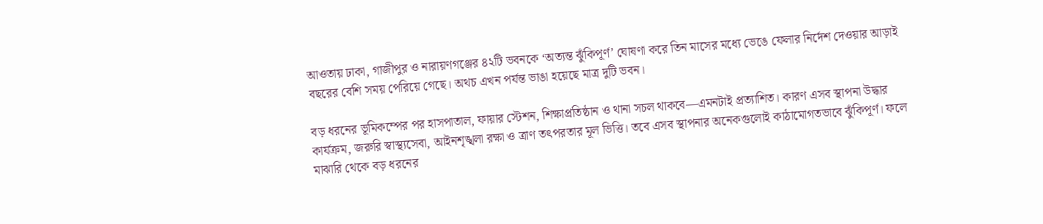আওতায় ঢাকা, গাজীপুর ও নারায়ণগঞ্জের ৪২টি ভবনকে ‘অত্যন্ত ঝুঁকিপূর্ণ’ ঘোষণা করে তিন মাসের মধ্যে ভেঙে ফেলার নির্দেশ দেওয়ার আড়াই বছরের বেশি সময় পেরিয়ে গেছে। অথচ এখন পর্যন্ত ভাঙা হয়েছে মাত্র দুটি ভবন।

বড় ধরনের ভূমিকম্পের পর হাসপাতাল, ফায়ার স্টেশন, শিক্ষাপ্রতিষ্ঠান ও থানা সচল থাকবে—এমনটাই প্রত্যাশিত। কারণ এসব স্থাপনা উদ্ধার কার্যক্রম, জরুরি স্বাস্থ্যসেবা, আইনশৃঙ্খলা রক্ষা ও ত্রাণ তৎপরতার মূল ভিত্তি। তবে এসব স্থাপনার অনেকগুলোই কাঠামোগতভাবে ঝুঁকিপূর্ণ। ফলে মাঝারি থেকে বড় ধরনের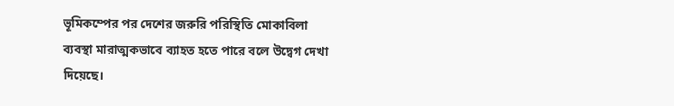ভূমিকম্পের পর দেশের জরুরি পরিস্থিতি মোকাবিলা ব্যবস্থা মারাত্মকভাবে ব্যাহত হতে পারে বলে উদ্বেগ দেখা দিয়েছে।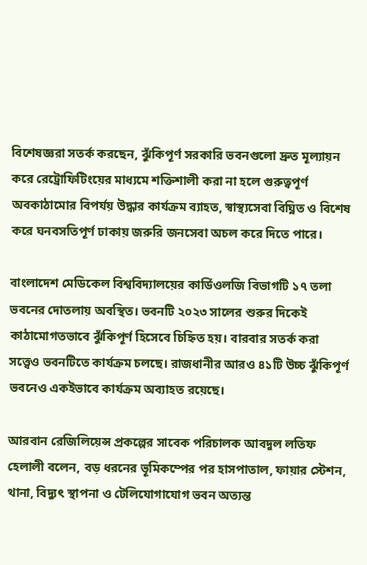বিশেষজ্ঞরা সতর্ক করছেন, ঝুঁকিপূর্ণ সরকারি ভবনগুলো দ্রুত মূল্যায়ন করে রেট্রোফিটিংয়ের মাধ্যমে শক্তিশালী করা না হলে গুরুত্বপূর্ণ অবকাঠামোর বিপর্যয় উদ্ধার কার্যক্রম ব্যাহত, স্বাস্থ্যসেবা বিঘ্নিত ও বিশেষ করে ঘনবসতিপূর্ণ ঢাকায় জরুরি জনসেবা অচল করে দিতে পারে।

বাংলাদেশ মেডিকেল বিশ্ববিদ্যালয়ের কার্ডিওলজি বিভাগটি ১৭ তলা ভবনের দোতলায় অবস্থিত। ভবনটি ২০২৩ সালের শুরুর দিকেই কাঠামোগতভাবে ঝুঁকিপূর্ণ হিসেবে চিহ্নিত হয়। বারবার সতর্ক করা সত্ত্বেও ভবনটিতে কার্যক্রম চলছে। রাজধানীর আরও ৪১টি উচ্চ ঝুঁকিপূর্ণ ভবনেও একইভাবে কার্যক্রম অব্যাহত রয়েছে।

আরবান রেজিলিয়েন্স প্রকল্পের সাবেক পরিচালক আবদুল লতিফ হেলালী বলেন, বড় ধরনের ভূমিকম্পের পর হাসপাতাল, ফায়ার স্টেশন, থানা, বিদ্যুৎ স্থাপনা ও টেলিযোগাযোগ ভবন অত্যন্ত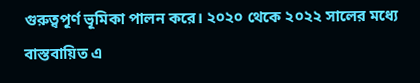গুরুত্বপূর্ণ ভূমিকা পালন করে। ২০২০ থেকে ২০২২ সালের মধ্যে বাস্তবায়িত এ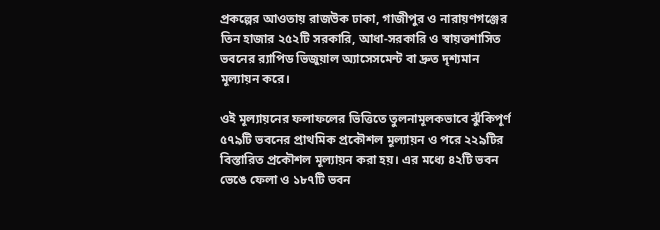প্রকল্পের আওতায় রাজউক ঢাকা, গাজীপুর ও নারায়ণগঞ্জের তিন হাজার ২৫২টি সরকারি, আধা-সরকারি ও স্বায়ত্তশাসিত ভবনের র‍্যাপিড ভিজুয়াল অ্যাসেসমেন্ট বা দ্রুত দৃশ্যমান মূল্যায়ন করে।

ওই মূল্যায়নের ফলাফলের ভিত্তিতে তুলনামূলকভাবে ঝুঁকিপূর্ণ ৫৭৯টি ভবনের প্রাথমিক প্রকৌশল মূল্যায়ন ও পরে ২২৯টির বিস্তারিত প্রকৌশল মূল্যায়ন করা হয়। এর মধ্যে ৪২টি ভবন ভেঙে ফেলা ও ১৮৭টি ভবন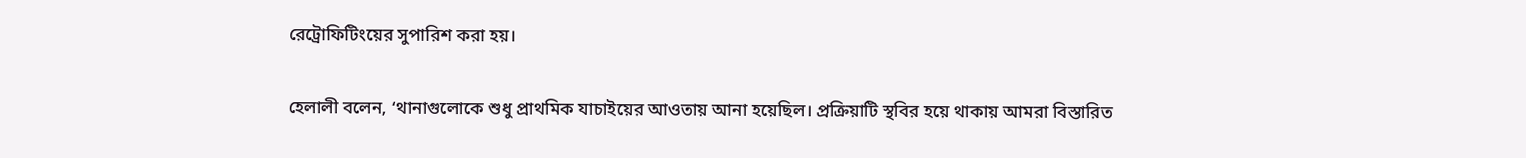রেট্রোফিটিংয়ের সুপারিশ করা হয়।

হেলালী বলেন, ‘থানাগুলোকে শুধু প্রাথমিক যাচাইয়ের আওতায় আনা হয়েছিল। প্রক্রিয়াটি স্থবির হয়ে থাকায় আমরা বিস্তারিত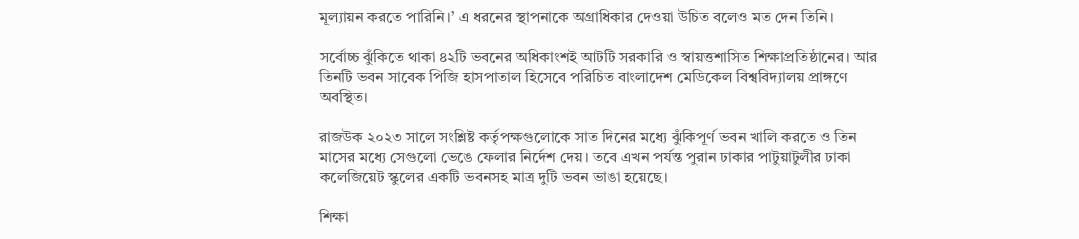মূল্যায়ন করতে পারিনি।’ এ ধরনের স্থাপনাকে অগ্রাধিকার দেওয়া উচিত বলেও মত দেন তিনি।

সর্বোচ্চ ঝুঁকিতে থাকা ৪২টি ভবনের অধিকাংশই আটটি সরকারি ও স্বায়ত্তশাসিত শিক্ষাপ্রতিষ্ঠানের। আর তিনটি ভবন সাবেক পিজি হাসপাতাল হিসেবে পরিচিত বাংলাদেশ মেডিকেল বিশ্ববিদ্যালয় প্রাঙ্গণে অবস্থিত।

রাজউক ২০২৩ সালে সংশ্লিষ্ট কর্তৃপক্ষগুলোকে সাত দিনের মধ্যে ঝুঁকিপূর্ণ ভবন খালি করতে ও তিন মাসের মধ্যে সেগুলো ভেঙে ফেলার নির্দেশ দেয়। তবে এখন পর্যন্ত পুরান ঢাকার পাটুয়াটুলীর ঢাকা কলেজিয়েট স্কুলের একটি ভবনসহ মাত্র দুটি ভবন ভাঙা হয়েছে।

শিক্ষা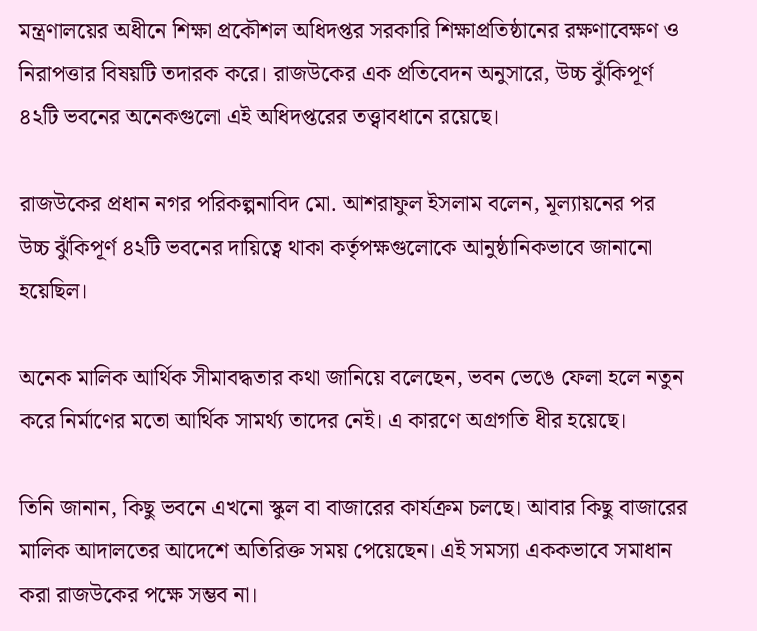মন্ত্রণালয়ের অধীনে শিক্ষা প্রকৌশল অধিদপ্তর সরকারি শিক্ষাপ্রতিষ্ঠানের রক্ষণাবেক্ষণ ও নিরাপত্তার বিষয়টি তদারক করে। রাজউকের এক প্রতিবেদন অনুসারে, উচ্চ ঝুঁকিপূর্ণ ৪২টি ভবনের অনেকগুলো এই অধিদপ্তরের তত্ত্বাবধানে রয়েছে।

রাজউকের প্রধান নগর পরিকল্পনাবিদ মো. আশরাফুল ইসলাম বলেন, মূল্যায়নের পর উচ্চ ঝুঁকিপূর্ণ ৪২টি ভবনের দায়িত্বে থাকা কর্তৃপক্ষগুলোকে আনুষ্ঠানিকভাবে জানানো হয়েছিল।

অনেক মালিক আর্থিক সীমাবদ্ধতার কথা জানিয়ে বলেছেন, ভবন ভেঙে ফেলা হলে নতুন করে নির্মাণের মতো আর্থিক সামর্থ্য তাদের নেই। এ কারণে অগ্রগতি ধীর হয়েছে।

তিনি জানান, কিছু ভবনে এখনো স্কুল বা বাজারের কার্যক্রম চলছে। আবার কিছু বাজারের মালিক আদালতের আদেশে অতিরিক্ত সময় পেয়েছেন। এই সমস্যা এককভাবে সমাধান করা রাজউকের পক্ষে সম্ভব না।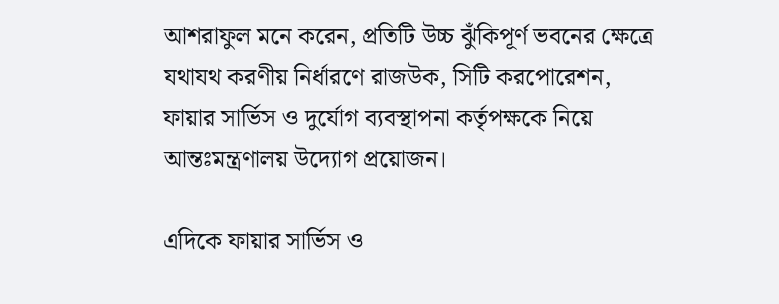আশরাফুল মনে করেন, প্রতিটি উচ্চ ঝুঁকিপূর্ণ ভবনের ক্ষেত্রে যথাযথ করণীয় নির্ধারণে রাজউক, সিটি করপোরেশন, ফায়ার সার্ভিস ও দুর্যোগ ব্যবস্থাপনা কর্তৃপক্ষকে নিয়ে আন্তঃমন্ত্রণালয় উদ্যোগ প্রয়োজন।

এদিকে ফায়ার সার্ভিস ও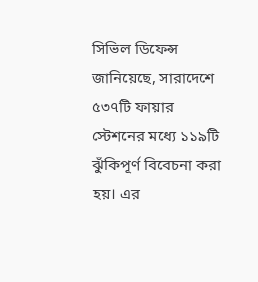সিভিল ডিফেন্স জানিয়েছে, সারাদেশে ৫৩৭টি ফায়ার স্টেশনের মধ্যে ১১৯টি ঝুঁকিপূর্ণ বিবেচনা করা হয়। এর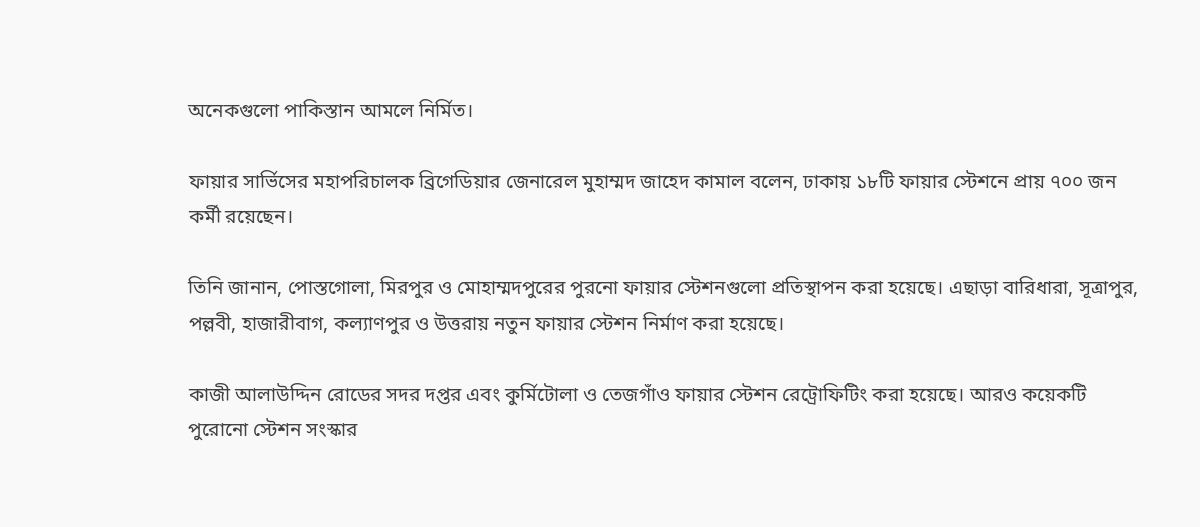অনেকগুলো পাকিস্তান আমলে নির্মিত।

ফায়ার সার্ভিসের মহাপরিচালক ব্রিগেডিয়ার জেনারেল মুহাম্মদ জাহেদ কামাল বলেন, ঢাকায় ১৮টি ফায়ার স্টেশনে প্রায় ৭০০ জন কর্মী রয়েছেন।

তিনি জানান, পোস্তগোলা, মিরপুর ও মোহাম্মদপুরের পুরনো ফায়ার স্টেশনগুলো প্রতিস্থাপন করা হয়েছে। এছাড়া বারিধারা, সূত্রাপুর, পল্লবী, হাজারীবাগ, কল্যাণপুর ও উত্তরায় নতুন ফায়ার স্টেশন নির্মাণ করা হয়েছে।

কাজী আলাউদ্দিন রোডের সদর দপ্তর এবং কুর্মিটোলা ও তেজগাঁও ফায়ার স্টেশন রেট্রোফিটিং করা হয়েছে। আরও কয়েকটি পুরোনো স্টেশন সংস্কার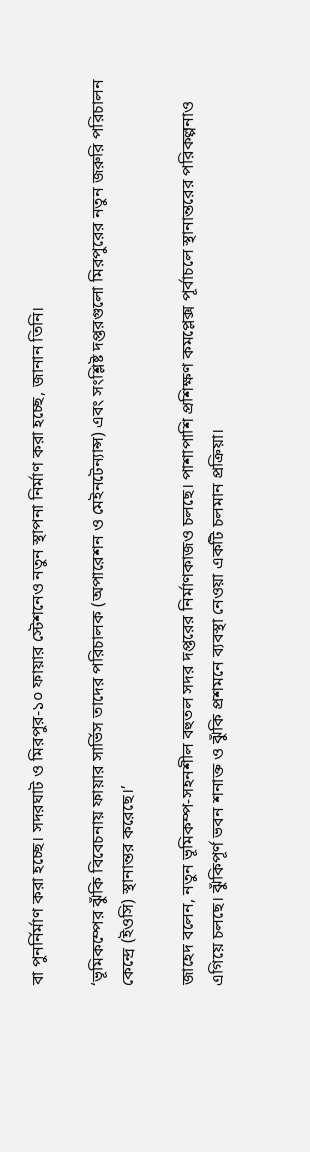বা পুনর্নির্মাণ করা হচ্ছে। সদরঘাট ও মিরপুর-১০ ফায়ার স্টেশনেও নতুন স্থাপনা নির্মাণ করা হচ্ছে, জানান তিনি।

‘ভূমিকম্পের ঝুঁকি বিবেচনায় ফায়ার সার্ভিস তাদের পরিচালক (অপারেশন ও মেইনটেন্যান্স) এবং সংশ্লিষ্ট দপ্তরগুলো মিরপুরের নতুন জরুরি পরিচালন কেন্দ্রে (ইওসি) স্থানান্তর করেছে।’

জাহেদ বলেন, নতুন ভূমিকম্প-সহনশীল বহুতল সদর দপ্তরের নির্মাণকাজও চলছে। পাশাপাশি প্রশিক্ষণ কমপ্লেক্স পূর্বাচলে স্থানান্তরের পরিকল্পনাও এগিয়ে চলছে। ঝুঁকিপূর্ণ ভবন শনাক্ত ও ঝুঁকি প্রশমনে ব্যবস্থা নেওয়া একটি চলমান প্রক্রিয়া।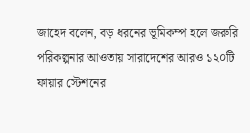জাহেদ বলেন, বড় ধরনের ভূমিকম্প হলে জরুরি পরিকল্পনার আওতায় সারাদেশের আরও ১২০টি ফায়ার স্টেশনের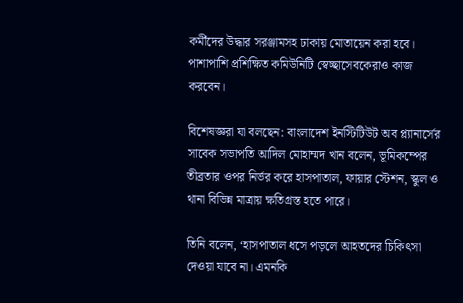কর্মীদের উদ্ধার সরঞ্জামসহ ঢাকায় মোতায়েন করা হবে। পাশাপাশি প্রশিক্ষিত কমিউনিটি স্বেচ্ছাসেবকেরাও কাজ করবেন।

বিশেষজ্ঞরা যা বলছেন: বাংলাদেশ ইনস্টিটিউট অব প্ল্যানার্সের সাবেক সভাপতি আদিল মোহাম্মদ খান বলেন, ভূমিকম্পের তীব্রতার ওপর নির্ভর করে হাসপাতাল, ফায়ার স্টেশন, স্কুল ও থানা বিভিন্ন মাত্রায় ক্ষতিগ্রস্ত হতে পারে।

তিনি বলেন, ‘হাসপাতাল ধসে পড়লে আহতদের চিকিৎসা দেওয়া যাবে না। এমনকি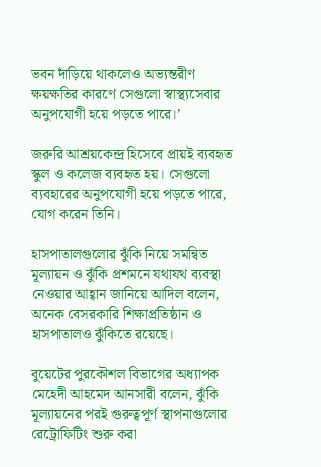ভবন দাঁড়িয়ে থাকলেও অভ্যন্তরীণ ক্ষয়ক্ষতির কারণে সেগুলো স্বাস্থ্যসেবার অনুপযোগী হয়ে পড়তে পারে।’

জরুরি আশ্রয়কেন্দ্র হিসেবে প্রায়ই ব্যবহৃত স্কুল ও কলেজ ব্যবহৃত হয়। সেগুলো ব্যবহারের অনুপযোগী হয়ে পড়তে পারে, যোগ করেন তিনি।

হাসপাতালগুলোর ঝুঁকি নিয়ে সমন্বিত মূল্যায়ন ও ঝুঁকি প্রশমনে যথাযথ ব্যবস্থা নেওয়ার আহ্বান জানিয়ে আদিল বলেন, অনেক বেসরকারি শিক্ষাপ্রতিষ্ঠান ও হাসপাতালও ঝুঁকিতে রয়েছে।

বুয়েটের পুরকৌশল বিভাগের অধ্যাপক মেহেদী আহমেদ আনসারী বলেন, ঝুঁকি মূল্যায়নের পরই গুরুত্বপূর্ণ স্থাপনাগুলোর রেট্রোফিটিং শুরু করা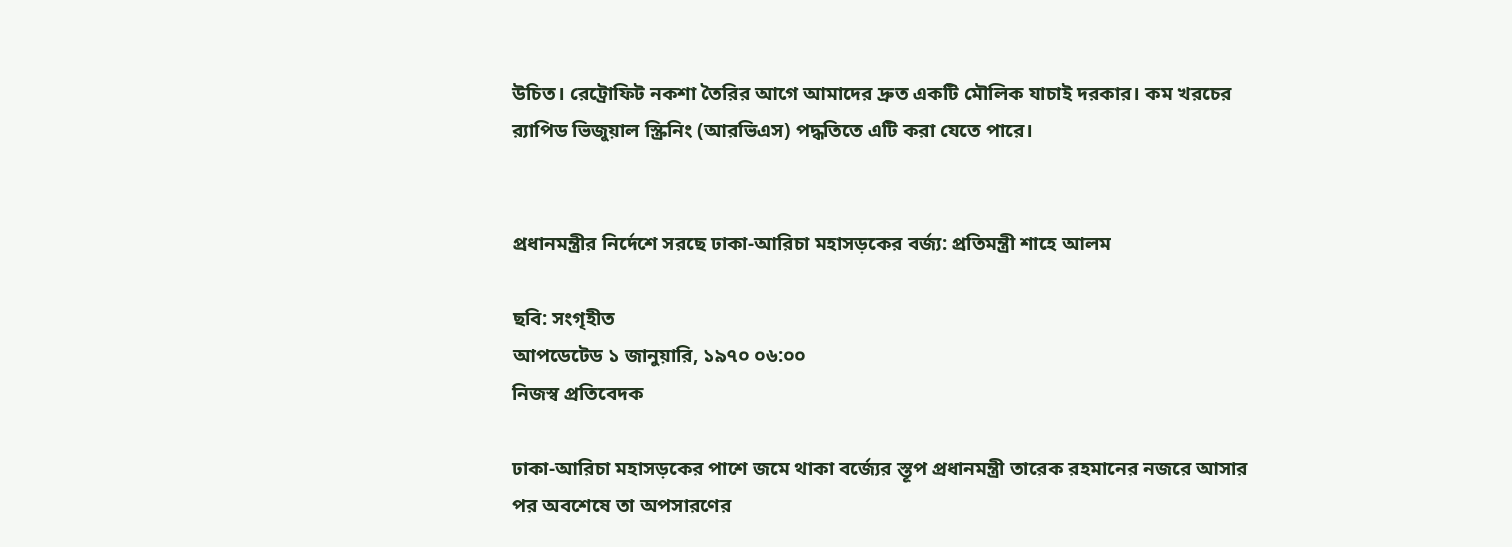উচিত। রেট্রোফিট নকশা তৈরির আগে আমাদের দ্রুত একটি মৌলিক যাচাই দরকার। কম খরচের র‍্যাপিড ভিজুয়াল স্ক্রিনিং (আরভিএস) পদ্ধতিতে এটি করা যেতে পারে।


প্রধানমন্ত্রীর নির্দেশে সরছে ঢাকা-আরিচা মহাসড়কের বর্জ্য: প্রতিমন্ত্রী শাহে আলম

ছবি: সংগৃহীত
আপডেটেড ১ জানুয়ারি, ১৯৭০ ০৬:০০
নিজস্ব প্রতিবেদক

ঢাকা-আরিচা মহাসড়কের পাশে জমে থাকা বর্জ্যের স্তূপ প্রধানমন্ত্রী তারেক রহমানের নজরে আসার পর অবশেষে তা অপসারণের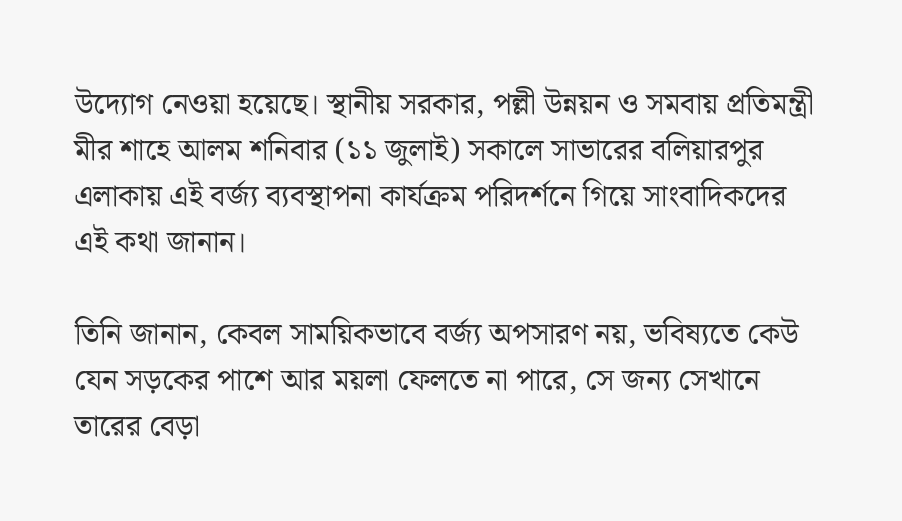উদ্যোগ নেওয়া হয়েছে। স্থানীয় সরকার, পল্লী উন্নয়ন ও সমবায় প্রতিমন্ত্রী মীর শাহে আলম শনিবার (১১ জুলাই) সকালে সাভারের বলিয়ারপুর এলাকায় এই বর্জ্য ব্যবস্থাপনা কার্যক্রম পরিদর্শনে গিয়ে সাংবাদিকদের এই কথা জানান।

তিনি জানান, কেবল সাময়িকভাবে বর্জ্য অপসারণ নয়, ভবিষ্যতে কেউ যেন সড়কের পাশে আর ময়লা ফেলতে না পারে, সে জন্য সেখানে তারের বেড়া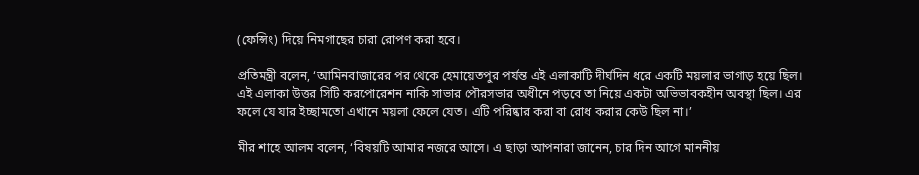(ফেন্সিং) দিয়ে নিমগাছের চারা রোপণ করা হবে।

প্রতিমন্ত্রী বলেন, ‘আমিনবাজারের পর থেকে হেমায়েতপুর পর্যন্ত এই এলাকাটি দীর্ঘদিন ধরে একটি ময়লার ভাগাড় হয়ে ছিল। এই এলাকা উত্তর সিটি করপোরেশন নাকি সাভার পৌরসভার অধীনে পড়বে তা নিয়ে একটা অভিভাবকহীন অবস্থা ছিল। এর ফলে যে যার ইচ্ছামতো এখানে ময়লা ফেলে যেত। এটি পরিষ্কার করা বা রোধ করার কেউ ছিল না।’

মীর শাহে আলম বলেন, ‘বিষয়টি আমার নজরে আসে। এ ছাড়া আপনারা জানেন, চার দিন আগে মাননীয়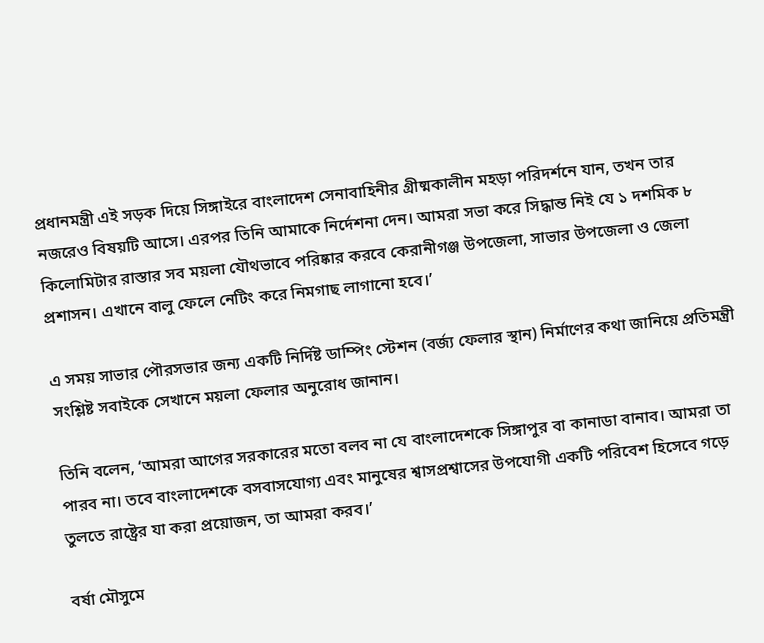প্রধানমন্ত্রী এই সড়ক দিয়ে সিঙ্গাইরে বাংলাদেশ সেনাবাহিনীর গ্রীষ্মকালীন মহড়া পরিদর্শনে যান, তখন তার নজরেও বিষয়টি আসে। এরপর তিনি আমাকে নির্দেশনা দেন। আমরা সভা করে সিদ্ধান্ত নিই যে ১ দশমিক ৮ কিলোমিটার রাস্তার সব ময়লা যৌথভাবে পরিষ্কার করবে কেরানীগঞ্জ উপজেলা, সাভার উপজেলা ও জেলা প্রশাসন। এখানে বালু ফেলে নেটিং করে নিমগাছ লাগানো হবে।’

এ সময় সাভার পৌরসভার জন্য একটি নির্দিষ্ট ডাম্পিং স্টেশন (বর্জ্য ফেলার স্থান) নির্মাণের কথা জানিয়ে প্রতিমন্ত্রী সংশ্লিষ্ট সবাইকে সেখানে ময়লা ফেলার অনুরোধ জানান।

তিনি বলেন, ‘আমরা আগের সরকারের মতো বলব না যে বাংলাদেশকে সিঙ্গাপুর বা কানাডা বানাব। আমরা তা পারব না। তবে বাংলাদেশকে বসবাসযোগ্য এবং মানুষের শ্বাসপ্রশ্বাসের উপযোগী একটি পরিবেশ হিসেবে গড়ে তুলতে রাষ্ট্রের যা করা প্রয়োজন, তা আমরা করব।’

বর্ষা মৌসুমে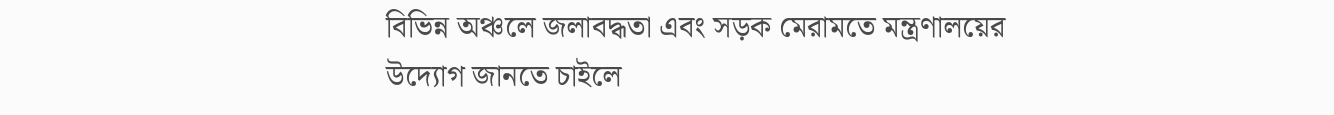বিভিন্ন অঞ্চলে জলাবদ্ধতা এবং সড়ক মেরামতে মন্ত্রণালয়ের উদ্যোগ জানতে চাইলে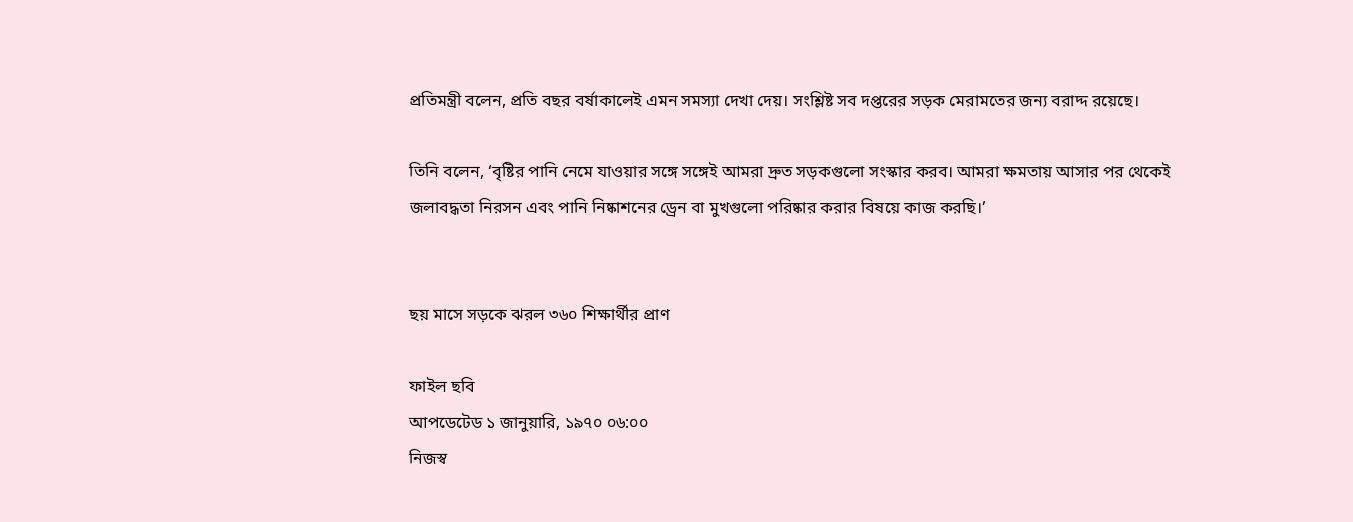প্রতিমন্ত্রী বলেন, প্রতি বছর বর্ষাকালেই এমন সমস্যা দেখা দেয়। সংশ্লিষ্ট সব দপ্তরের সড়ক মেরামতের জন্য বরাদ্দ রয়েছে।

তিনি বলেন, ‘বৃষ্টির পানি নেমে যাওয়ার সঙ্গে সঙ্গেই আমরা দ্রুত সড়কগুলো সংস্কার করব। আমরা ক্ষমতায় আসার পর থেকেই জলাবদ্ধতা নিরসন এবং পানি নিষ্কাশনের ড্রেন বা মুখগুলো পরিষ্কার করার বিষয়ে কাজ করছি।’


ছয় মাসে সড়কে ঝরল ৩৬০ শিক্ষার্থীর প্রাণ

ফাইল ছবি
আপডেটেড ১ জানুয়ারি, ১৯৭০ ০৬:০০
নিজস্ব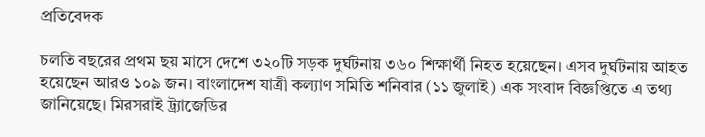প্রতিবেদক

চলতি বছরের প্রথম ছয় মাসে দেশে ৩২০টি সড়ক দুর্ঘটনায় ৩৬০ শিক্ষার্থী নিহত হয়েছেন। এসব দুর্ঘটনায় আহত হয়েছেন আরও ১০৯ জন। বাংলাদেশ যাত্রী কল্যাণ সমিতি শনিবার (১১ জুলাই) এক সংবাদ বিজ্ঞপ্তিতে এ তথ্য জানিয়েছে। মিরসরাই ট্র্যাজেডির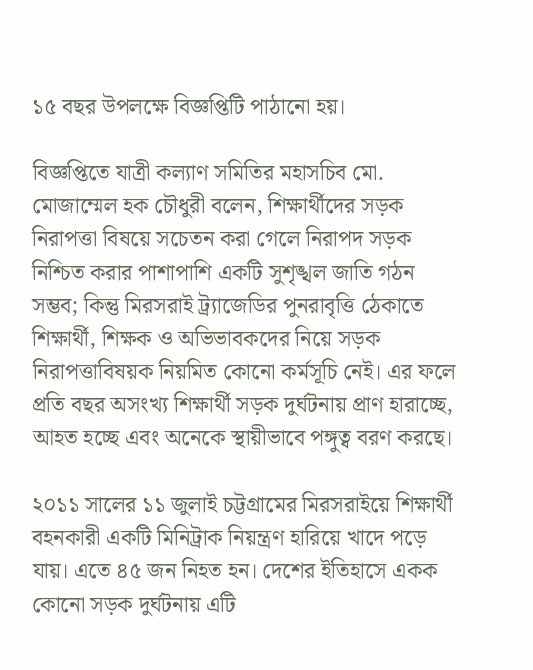১৫ বছর উপলক্ষে বিজ্ঞপ্তিটি পাঠানো হয়।

বিজ্ঞপ্তিতে যাত্রী কল্যাণ সমিতির মহাসচিব মো. মোজাম্মেল হক চৌধুরী বলেন, শিক্ষার্থীদের সড়ক নিরাপত্তা বিষয়ে সচেতন করা গেলে নিরাপদ সড়ক নিশ্চিত করার পাশাপাশি একটি সুশৃঙ্খল জাতি গঠন সম্ভব; কিন্তু মিরসরাই ট্র্যাজেডির পুনরাবৃত্তি ঠেকাতে শিক্ষার্থী, শিক্ষক ও অভিভাবকদের নিয়ে সড়ক নিরাপত্তাবিষয়ক নিয়মিত কোনো কর্মসূচি নেই। এর ফলে প্রতি বছর অসংখ্য শিক্ষার্থী সড়ক দুর্ঘটনায় প্রাণ হারাচ্ছে, আহত হচ্ছে এবং অনেকে স্থায়ীভাবে পঙ্গুত্ব বরণ করছে।

২০১১ সালের ১১ জুলাই চট্টগ্রামের মিরসরাইয়ে শিক্ষার্থী বহনকারী একটি মিনিট্রাক নিয়ন্ত্রণ হারিয়ে খাদে পড়ে যায়। এতে ৪৫ জন নিহত হন। দেশের ইতিহাসে একক কোনো সড়ক দুর্ঘটনায় এটি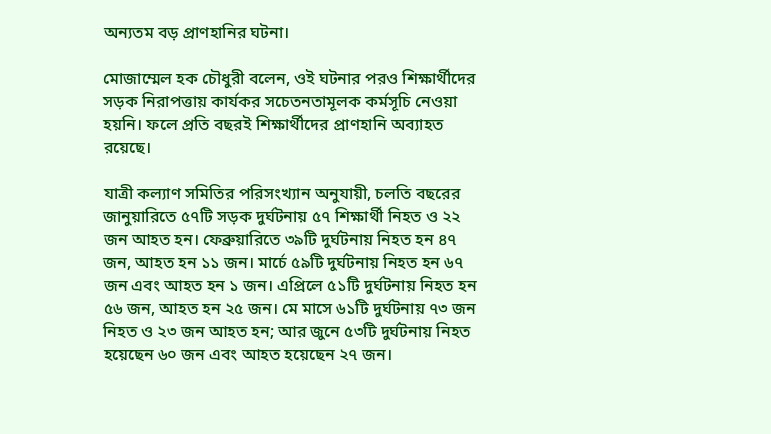অন্যতম বড় প্রাণহানির ঘটনা।

মোজাম্মেল হক চৌধুরী বলেন, ওই ঘটনার পরও শিক্ষার্থীদের সড়ক নিরাপত্তায় কার্যকর সচেতনতামূলক কর্মসূচি নেওয়া হয়নি। ফলে প্রতি বছরই শিক্ষার্থীদের প্রাণহানি অব্যাহত রয়েছে।

যাত্রী কল্যাণ সমিতির পরিসংখ্যান অনুযায়ী, চলতি বছরের জানুয়ারিতে ৫৭টি সড়ক দুর্ঘটনায় ৫৭ শিক্ষার্থী নিহত ও ২২ জন আহত হন। ফেব্রুয়ারিতে ৩৯টি দুর্ঘটনায় নিহত হন ৪৭ জন, আহত হন ১১ জন। মার্চে ৫৯টি দুর্ঘটনায় নিহত হন ৬৭ জন এবং আহত হন ১ জন। এপ্রিলে ৫১টি দুর্ঘটনায় নিহত হন ৫৬ জন, আহত হন ২৫ জন। মে মাসে ৬১টি দুর্ঘটনায় ৭৩ জন নিহত ও ২৩ জন আহত হন; আর জুনে ৫৩টি দুর্ঘটনায় নিহত হয়েছেন ৬০ জন এবং আহত হয়েছেন ২৭ জন।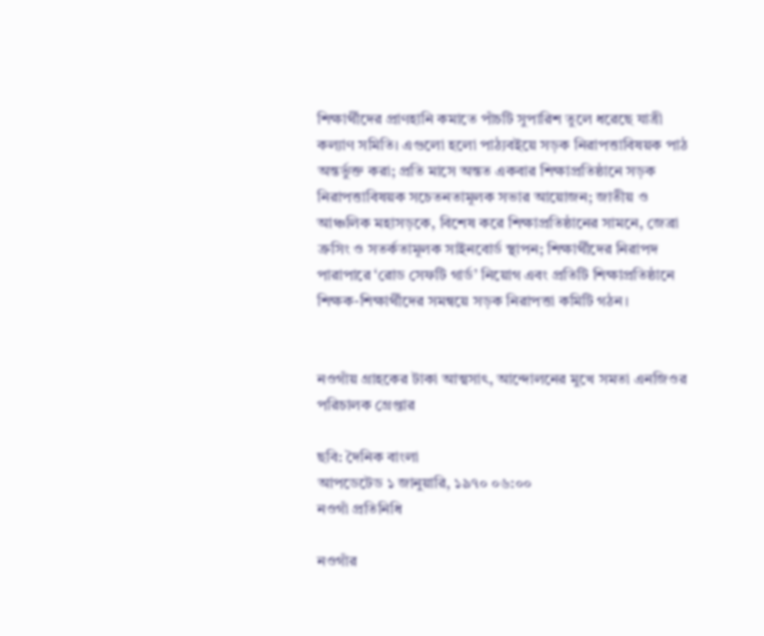শিক্ষার্থীদের প্রাণহানি কমাতে পাঁচটি সুপারিশ তুলে ধরেছে যাত্রী কল্যাণ সমিতি। এগুলো হলো পাঠ্যবইয়ে সড়ক নিরাপত্তাবিষয়ক পাঠ অন্তর্ভুক্ত করা; প্রতি মাসে অন্তত একবার শিক্ষাপ্রতিষ্ঠানে সড়ক নিরাপত্তাবিষয়ক সচেতনতামূলক সভার আয়োজন; জাতীয় ও আঞ্চলিক মহাসড়কে, বিশেষ করে শিক্ষাপ্রতিষ্ঠানের সামনে, জেব্রা ক্রসিং ও সতর্কতামূলক সাইনবোর্ড স্থাপন; শিক্ষার্থীদের নিরাপদ পারাপারে ‘রোড সেফটি গার্ড’ নিয়োগ এবং প্রতিটি শিক্ষাপ্রতিষ্ঠানে শিক্ষক-শিক্ষার্থীদের সমন্বয়ে সড়ক নিরাপত্তা কমিটি গঠন।


নওগাঁয় গ্রাহকের টাকা আত্মসাৎ, আন্দোলনের মুখে সমতা এনজিওর পরিচালক গ্রেপ্তার

ছবি: দৈনিক বাংলা
আপডেটেড ১ জানুয়ারি, ১৯৭০ ০৬:০০
নওগাঁ প্রতিনিধি

নওগাঁর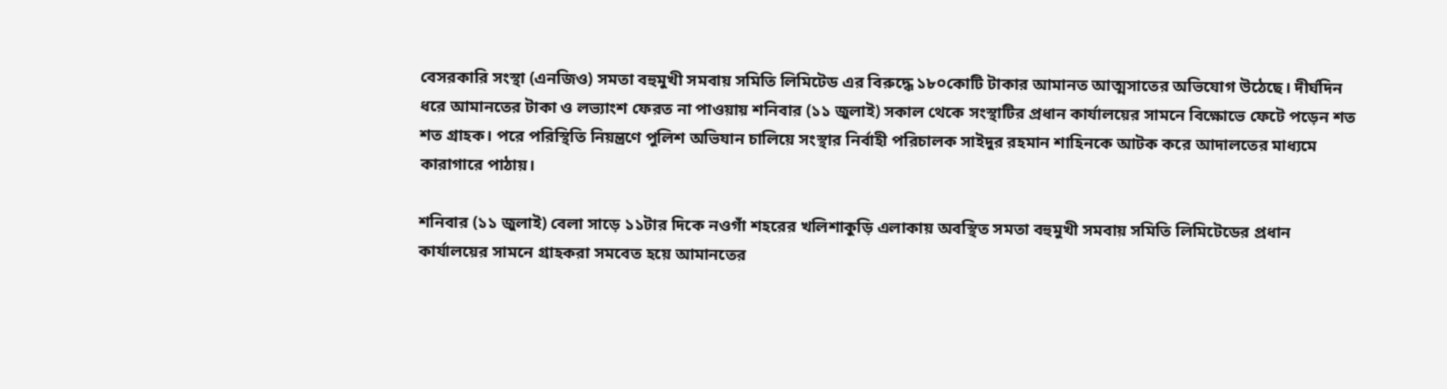বেসরকারি সংস্থা (এনজিও) সমতা বহুমুখী সমবায় সমিতি লিমিটেড এর বিরুদ্ধে ১৮০কোটি টাকার আমানত আত্মসাতের অভিযোগ উঠেছে। দীর্ঘদিন ধরে আমানতের টাকা ও লভ্যাংশ ফেরত না পাওয়ায় শনিবার (১১ জুলাই) সকাল থেকে সংস্থাটির প্রধান কার্যালয়ের সামনে বিক্ষোভে ফেটে পড়েন শত শত গ্রাহক। পরে পরিস্থিতি নিয়ন্ত্রণে পুলিশ অভিযান চালিয়ে সংস্থার নির্বাহী পরিচালক সাইদুর রহমান শাহিনকে আটক করে আদালতের মাধ্যমে কারাগারে পাঠায়।

শনিবার (১১ জুলাই) বেলা সাড়ে ১১টার দিকে নওগাঁ শহরের খলিশাকুড়ি এলাকায় অবস্থিত সমতা বহুমুখী সমবায় সমিতি লিমিটেডের প্রধান কার্যালয়ের সামনে গ্রাহকরা সমবেত হয়ে আমানতের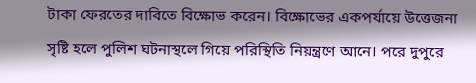টাকা ফেরতের দাবিতে বিক্ষোভ করেন। বিক্ষোভের একপর্যায়ে উত্তেজনা সৃষ্টি হলে পুলিশ ঘটনাস্থলে গিয়ে পরিস্থিতি নিয়ন্ত্রণে আনে। পরে দুপুরে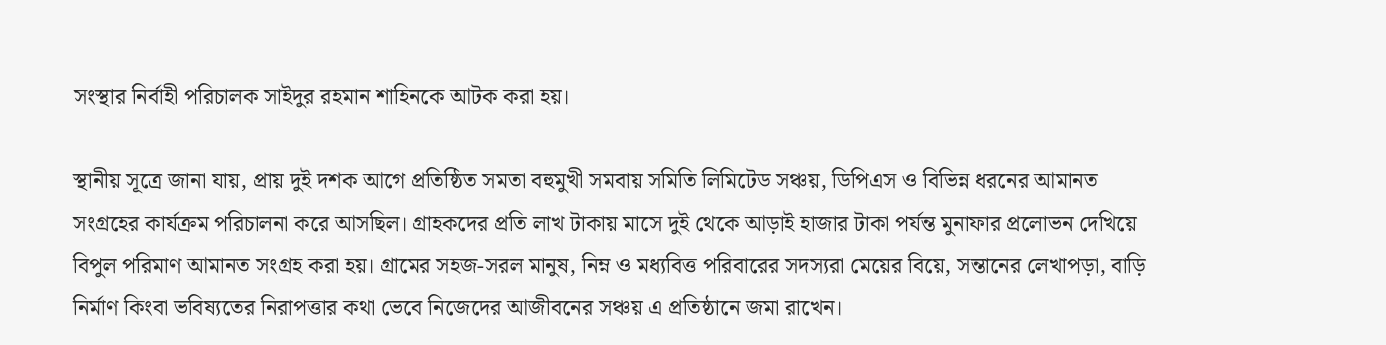সংস্থার নির্বাহী পরিচালক সাইদুর রহমান শাহিনকে আটক করা হয়।

স্থানীয় সূত্রে জানা যায়, প্রায় দুই দশক আগে প্রতিষ্ঠিত সমতা বহুমুখী সমবায় সমিতি লিমিটেড সঞ্চয়, ডিপিএস ও বিভিন্ন ধরনের আমানত সংগ্রহের কার্যক্রম পরিচালনা করে আসছিল। গ্রাহকদের প্রতি লাখ টাকায় মাসে দুই থেকে আড়াই হাজার টাকা পর্যন্ত মুনাফার প্রলোভন দেখিয়ে বিপুল পরিমাণ আমানত সংগ্রহ করা হয়। গ্রামের সহজ-সরল মানুষ, নিম্ন ও মধ্যবিত্ত পরিবারের সদস্যরা মেয়ের বিয়ে, সন্তানের লেখাপড়া, বাড়ি নির্মাণ কিংবা ভবিষ্যতের নিরাপত্তার কথা ভেবে নিজেদের আজীবনের সঞ্চয় এ প্রতিষ্ঠানে জমা রাখেন।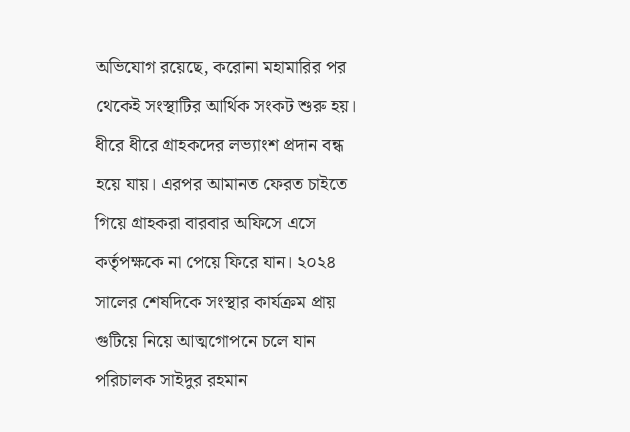অভিযোগ রয়েছে, করোনা মহামারির পর থেকেই সংস্থাটির আর্থিক সংকট শুরু হয়। ধীরে ধীরে গ্রাহকদের লভ্যাংশ প্রদান বন্ধ হয়ে যায়। এরপর আমানত ফেরত চাইতে গিয়ে গ্রাহকরা বারবার অফিসে এসে কর্তৃপক্ষকে না পেয়ে ফিরে যান। ২০২৪ সালের শেষদিকে সংস্থার কার্যক্রম প্রায় গুটিয়ে নিয়ে আত্মগোপনে চলে যান পরিচালক সাইদুর রহমান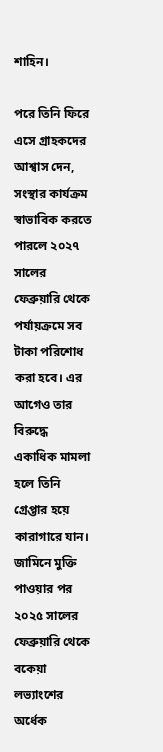শাহিন।

পরে তিনি ফিরে এসে গ্রাহকদের আশ্বাস দেন, সংস্থার কার্যক্রম স্বাভাবিক করতে পারলে ২০২৭ সালের ফেব্রুয়ারি থেকে পর্যায়ক্রমে সব টাকা পরিশোধ করা হবে। এর আগেও তার বিরুদ্ধে একাধিক মামলা হলে তিনি গ্রেপ্তার হয়ে কারাগারে যান। জামিনে মুক্তি পাওয়ার পর ২০২৫ সালের ফেব্রুয়ারি থেকে বকেয়া লভ্যাংশের অর্ধেক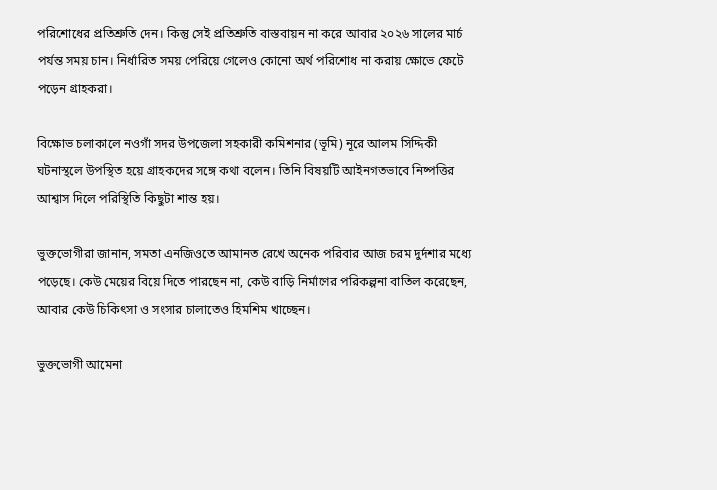পরিশোধের প্রতিশ্রুতি দেন। কিন্তু সেই প্রতিশ্রুতি বাস্তবায়ন না করে আবার ২০২৬ সালের মার্চ পর্যন্ত সময় চান। নির্ধারিত সময় পেরিয়ে গেলেও কোনো অর্থ পরিশোধ না করায় ক্ষোভে ফেটে পড়েন গ্রাহকরা।

বিক্ষোভ চলাকালে নওগাঁ সদর উপজেলা সহকারী কমিশনার (ভূমি) নূরে আলম সিদ্দিকী ঘটনাস্থলে উপস্থিত হয়ে গ্রাহকদের সঙ্গে কথা বলেন। তিনি বিষয়টি আইনগতভাবে নিষ্পত্তির আশ্বাস দিলে পরিস্থিতি কিছুটা শান্ত হয়।

ভুক্তভোগীরা জানান, সমতা এনজিওতে আমানত রেখে অনেক পরিবার আজ চরম দুর্দশার মধ্যে পড়েছে। কেউ মেয়ের বিয়ে দিতে পারছেন না, কেউ বাড়ি নির্মাণের পরিকল্পনা বাতিল করেছেন, আবার কেউ চিকিৎসা ও সংসার চালাতেও হিমশিম খাচ্ছেন।

ভুক্তভোগী আমেনা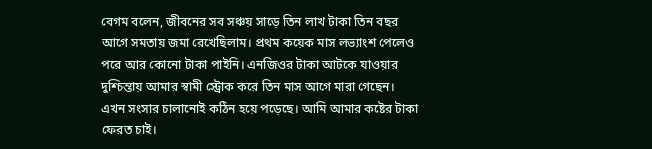বেগম বলেন, জীবনের সব সঞ্চয় সাড়ে তিন লাখ টাকা তিন বছর আগে সমতায় জমা রেখেছিলাম। প্রথম কয়েক মাস লভ্যাংশ পেলেও পরে আর কোনো টাকা পাইনি। এনজিওর টাকা আটকে যাওয়ার দুশ্চিন্তায় আমার স্বামী স্ট্রোক করে তিন মাস আগে মারা গেছেন। এখন সংসার চালানোই কঠিন হয়ে পড়েছে। আমি আমার কষ্টের টাকা ফেরত চাই।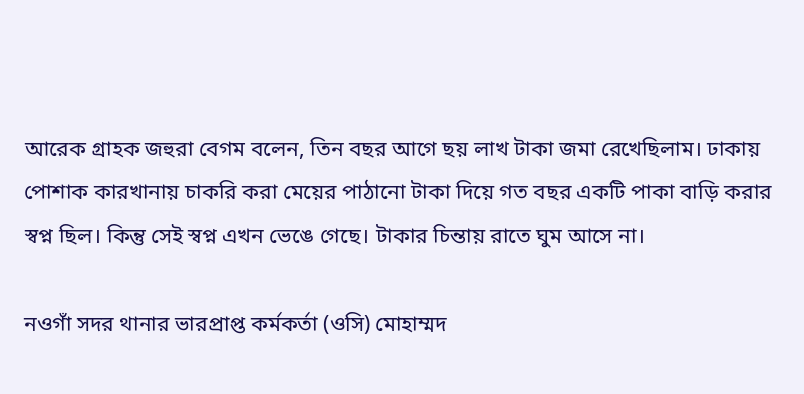আরেক গ্রাহক জহুরা বেগম বলেন, তিন বছর আগে ছয় লাখ টাকা জমা রেখেছিলাম। ঢাকায় পোশাক কারখানায় চাকরি করা মেয়ের পাঠানো টাকা দিয়ে গত বছর একটি পাকা বাড়ি করার স্বপ্ন ছিল। কিন্তু সেই স্বপ্ন এখন ভেঙে গেছে। টাকার চিন্তায় রাতে ঘুম আসে না।

নওগাঁ সদর থানার ভারপ্রাপ্ত কর্মকর্তা (ওসি) মোহাম্মদ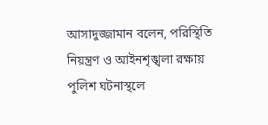আসাদুজ্জামান বলেন, পরিস্থিতি নিয়ন্ত্রণ ও আইনশৃঙ্খলা রক্ষায় পুলিশ ঘটনাস্থলে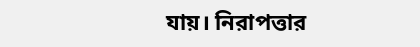যায়। নিরাপত্তার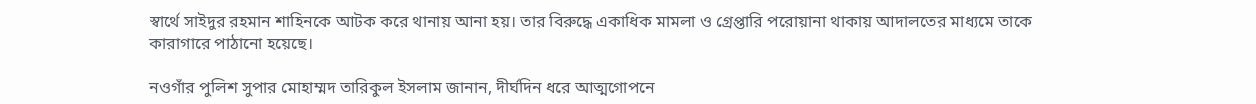স্বার্থে সাইদুর রহমান শাহিনকে আটক করে থানায় আনা হয়। তার বিরুদ্ধে একাধিক মামলা ও গ্রেপ্তারি পরোয়ানা থাকায় আদালতের মাধ্যমে তাকে কারাগারে পাঠানো হয়েছে।

নওগাঁর পুলিশ সুপার মোহাম্মদ তারিকুল ইসলাম জানান, দীর্ঘদিন ধরে আত্মগোপনে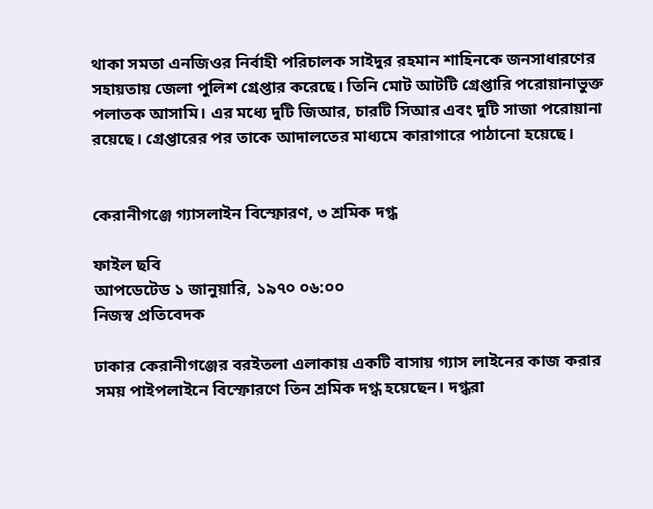থাকা সমতা এনজিওর নির্বাহী পরিচালক সাইদুর রহমান শাহিনকে জনসাধারণের সহায়তায় জেলা পুলিশ গ্রেপ্তার করেছে। তিনি মোট আটটি গ্রেপ্তারি পরোয়ানাভুক্ত পলাতক আসামি। এর মধ্যে দুটি জিআর, চারটি সিআর এবং দুটি সাজা পরোয়ানা রয়েছে। গ্রেপ্তারের পর তাকে আদালতের মাধ্যমে কারাগারে পাঠানো হয়েছে।


কেরানীগঞ্জে গ্যাসলাইন বিস্ফোরণ, ৩ শ্রমিক দগ্ধ

ফাইল ছবি
আপডেটেড ১ জানুয়ারি, ১৯৭০ ০৬:০০
নিজস্ব প্রতিবেদক

ঢাকার কেরানীগঞ্জের বরইতলা এলাকায় একটি বাসায় গ্যাস লাইনের কাজ করার সময় পাইপলাইনে বিস্ফোরণে তিন শ্রমিক দগ্ধ হয়েছেন। দগ্ধরা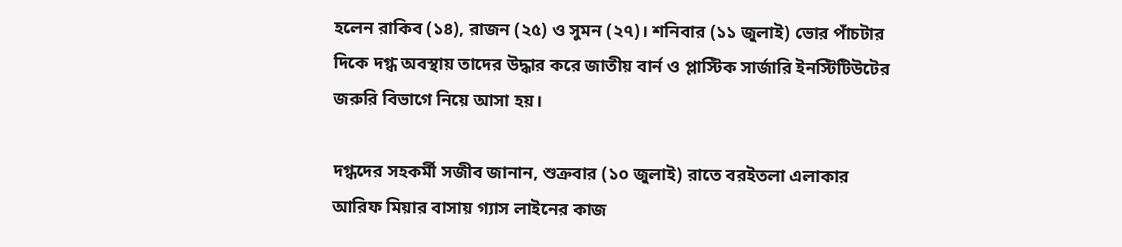হলেন রাকিব (১৪), রাজন (২৫) ও সুমন (২৭)। শনিবার (১১ জুলাই) ভোর পাঁচটার দিকে দগ্ধ অবস্থায় তাদের উদ্ধার করে জাতীয় বার্ন ও প্লাস্টিক সার্জারি ইনস্টিটিউটের জরুরি বিভাগে নিয়ে আসা হয়।

দগ্ধদের সহকর্মী সজীব জানান, শুক্রবার (১০ জুলাই) রাতে বরইতলা এলাকার আরিফ মিয়ার বাসায় গ্যাস লাইনের কাজ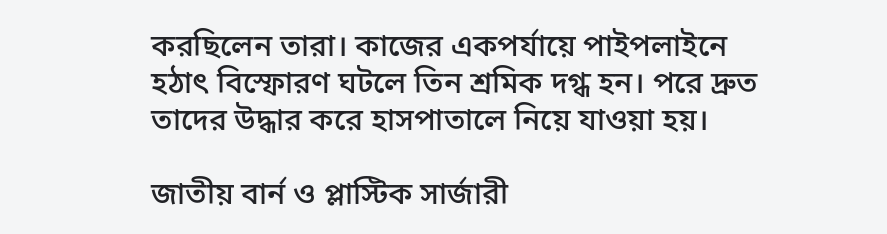করছিলেন তারা। কাজের একপর্যায়ে পাইপলাইনে হঠাৎ বিস্ফোরণ ঘটলে তিন শ্রমিক দগ্ধ হন। পরে দ্রুত তাদের উদ্ধার করে হাসপাতালে নিয়ে যাওয়া হয়।

জাতীয় বার্ন ও প্লাস্টিক সার্জারী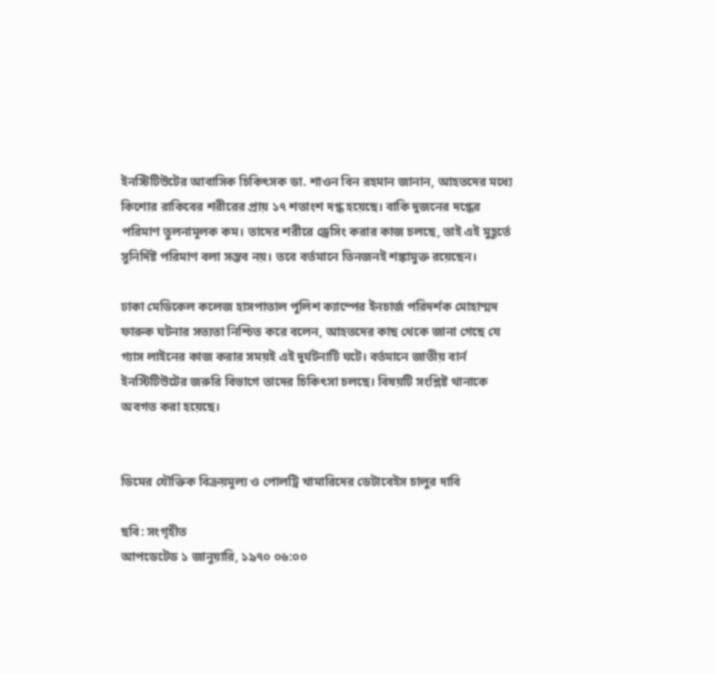ইনস্টিটিউটের আবাসিক চিকিৎসক ডা. শাওন বিন রহমান জানান, আহতদের মধ্যে কিশোর রাকিবের শরীরের প্রায় ১৭ শতাংশ দগ্ধ হয়েছে। বাকি দুজনের দগ্ধের পরিমাণ তুলনামূলক কম। তাদের শরীরে ড্রেসিং করার কাজ চলছে, তাই এই মুহূর্তে সুনির্দিষ্ট পরিমাণ বলা সম্ভব নয়। তবে বর্তমানে তিনজনই শঙ্কামুক্ত রয়েছেন।

ঢাকা মেডিকেল কলেজ হাসপাতাল পুলিশ ক্যাম্পের ইনচার্জ পরিদর্শক মোহাম্মদ ফারুক ঘটনার সত্যতা নিশ্চিত করে বলেন, আহতদের কাছ থেকে জানা গেছে যে গ্যাস লাইনের কাজ করার সময়ই এই দুর্ঘটনাটি ঘটে। বর্তমানে জাতীয় বার্ন ইনস্টিটিউটের জরুরি বিভাগে তাদের চিকিৎসা চলছে। বিষয়টি সংশ্লিষ্ট থানাকে অবগত করা হয়েছে।


ডিমের যৌক্তিক বিক্রয়মূল্য ও পোলট্রি খামারিদের ডেটাবেইস চালুর দাবি

ছবি: সংগৃহীত
আপডেটেড ১ জানুয়ারি, ১৯৭০ ০৬:০০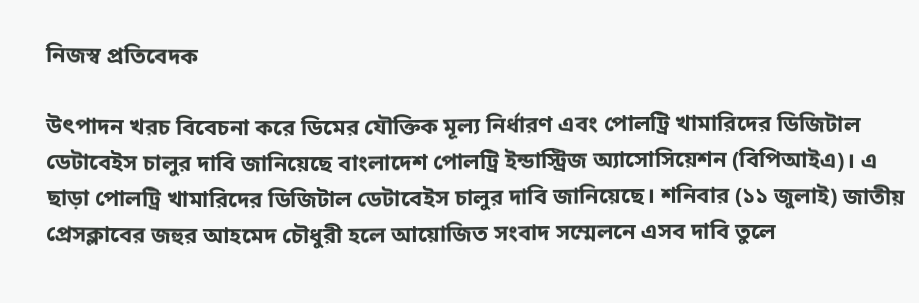নিজস্ব প্রতিবেদক

উৎপাদন খরচ বিবেচনা করে ডিমের যৌক্তিক মূল্য নির্ধারণ এবং পোলট্রি খামারিদের ডিজিটাল ডেটাবেইস চালুর দাবি জানিয়েছে বাংলাদেশ পোলট্রি ইন্ডাস্ট্রিজ অ্যাসোসিয়েশন (বিপিআইএ)। এ ছাড়া পোলট্রি খামারিদের ডিজিটাল ডেটাবেইস চালুর দাবি জানিয়েছে। শনিবার (১১ জুলাই) জাতীয় প্রেসক্লাবের জহুর আহমেদ চৌধুরী হলে আয়োজিত সংবাদ সম্মেলনে এসব দাবি তুলে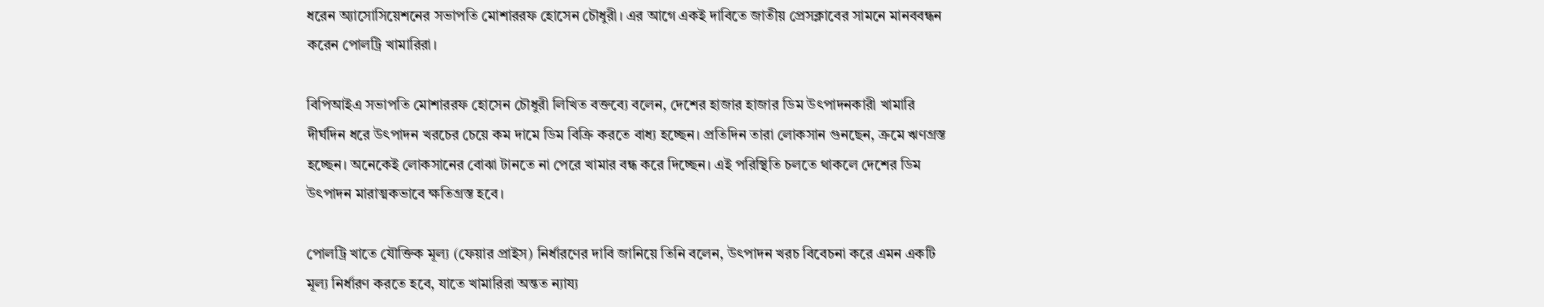ধরেন অ্যাসোসিয়েশনের সভাপতি মোশাররফ হোসেন চৌধুরী। এর আগে একই দাবিতে জাতীয় প্রেসক্লাবের সামনে মানববন্ধন করেন পোলট্রি খামারিরা।

বিপিআইএ সভাপতি মোশাররফ হোসেন চৌধুরী লিখিত বক্তব্যে বলেন, দেশের হাজার হাজার ডিম উৎপাদনকারী খামারি দীর্ঘদিন ধরে উৎপাদন খরচের চেয়ে কম দামে ডিম বিক্রি করতে বাধ্য হচ্ছেন। প্রতিদিন তারা লোকসান গুনছেন, ক্রমে ঋণগ্রস্ত হচ্ছেন। অনেকেই লোকসানের বোঝা টানতে না পেরে খামার বন্ধ করে দিচ্ছেন। এই পরিস্থিতি চলতে থাকলে দেশের ডিম উৎপাদন মারাত্মকভাবে ক্ষতিগ্রস্ত হবে।

পোলট্রি খাতে যৌক্তিক মূল্য (ফেয়ার প্রাইস) নির্ধারণের দাবি জানিয়ে তিনি বলেন, উৎপাদন খরচ বিবেচনা করে এমন একটি মূল্য নির্ধারণ করতে হবে, যাতে খামারিরা অন্তত ন্যায্য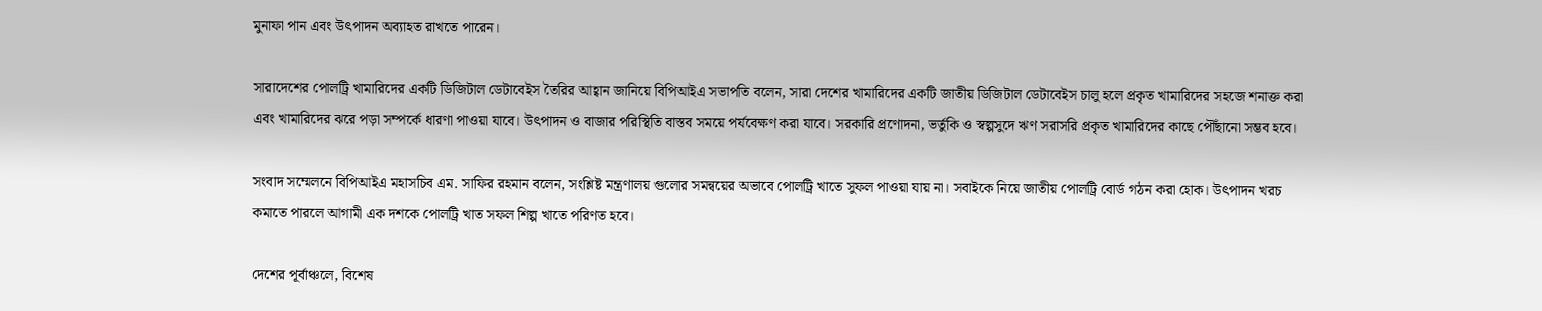মুনাফা পান এবং উৎপাদন অব্যাহত রাখতে পারেন।

সারাদেশের পোলট্রি খামারিদের একটি ডিজিটাল ডেটাবেইস তৈরির আহ্বান জানিয়ে বিপিআইএ সভাপতি বলেন, সারা দেশের খামারিদের একটি জাতীয় ডিজিটাল ডেটাবেইস চালু হলে প্রকৃত খামারিদের সহজে শনাক্ত করা এবং খামারিদের ঝরে পড়া সম্পর্কে ধারণা পাওয়া যাবে। উৎপাদন ও বাজার পরিস্থিতি বাস্তব সময়ে পর্যবেক্ষণ করা যাবে। সরকারি প্রণোদনা, ভর্তুকি ও স্বল্পসুদে ঋণ সরাসরি প্রকৃত খামারিদের কাছে পৌঁছানো সম্ভব হবে।

সংবাদ সম্মেলনে বিপিআইএ মহাসচিব এম. সাফির রহমান বলেন, সংশ্লিষ্ট মন্ত্রণালয় গুলোর সমন্বয়ের অভাবে পোলট্রি খাতে সুফল পাওয়া যায় না। সবাইকে নিয়ে জাতীয় পোলট্রি বোর্ড গঠন করা হোক। উৎপাদন খরচ কমাতে পারলে আগামী এক দশকে পোলট্রি খাত সফল শিল্প খাতে পরিণত হবে।

দেশের পূর্বাঞ্চলে, বিশেষ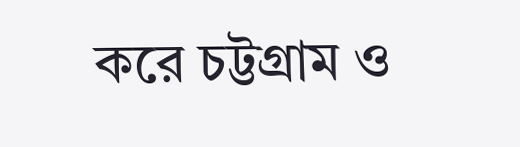করে চট্টগ্রাম ও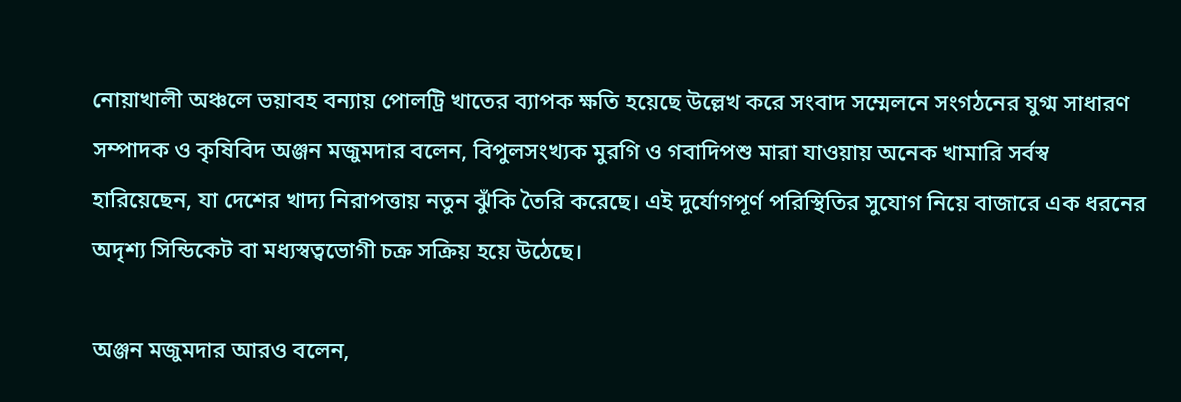নোয়াখালী অঞ্চলে ভয়াবহ বন্যায় পোলট্রি খাতের ব্যাপক ক্ষতি হয়েছে উল্লেখ করে সংবাদ সম্মেলনে সংগঠনের যুগ্ম সাধারণ সম্পাদক ও কৃষিবিদ অঞ্জন মজুমদার বলেন, বিপুলসংখ্যক মুরগি ও গবাদিপশু মারা যাওয়ায় অনেক খামারি সর্বস্ব হারিয়েছেন, যা দেশের খাদ্য নিরাপত্তায় নতুন ঝুঁকি তৈরি করেছে। এই দুর্যোগপূর্ণ পরিস্থিতির সুযোগ নিয়ে বাজারে এক ধরনের অদৃশ্য সিন্ডিকেট বা মধ্যস্বত্বভোগী চক্র সক্রিয় হয়ে উঠেছে।

অঞ্জন মজুমদার আরও বলেন,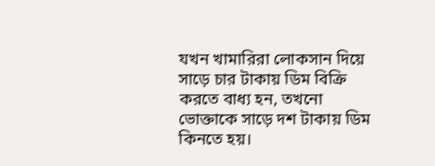যখন খামারিরা লোকসান দিয়ে সাড়ে চার টাকায় ডিম বিক্রি করতে বাধ্য হন, তখনো ভোক্তাকে সাড়ে দশ টাকায় ডিম কিনতে হয়।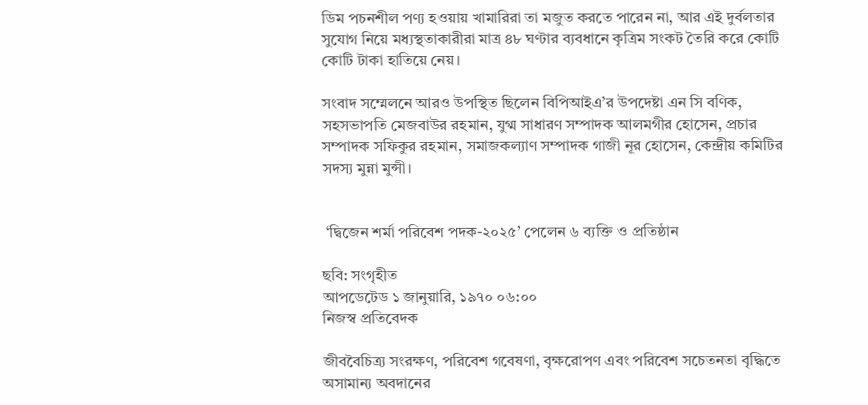ডিম পচনশীল পণ্য হওয়ায় খামারিরা তা মজুত করতে পারেন না, আর এই দুর্বলতার সুযোগ নিয়ে মধ্যস্থতাকারীরা মাত্র ৪৮ ঘণ্টার ব্যবধানে কৃত্রিম সংকট তৈরি করে কোটি কোটি টাকা হাতিয়ে নেয়।

সংবাদ সম্মেলনে আরও উপস্থিত ছিলেন বিপিআইএ’র উপদেষ্টা এন সি বণিক, সহসভাপতি মেজবাউর রহমান, যুগ্ম সাধারণ সম্পাদক আলমগীর হোসেন, প্রচার সম্পাদক সফিকুর রহমান, সমাজকল্যাণ সম্পাদক গাজী নূর হোসেন, কেন্দ্রীয় কমিটির সদস্য মুন্না মুন্সী।


 ‘দ্বিজেন শর্মা পরিবেশ পদক-২০২৫’ পেলেন ৬ ব্যক্তি ও প্রতিষ্ঠান

ছবি: সংগৃহীত
আপডেটেড ১ জানুয়ারি, ১৯৭০ ০৬:০০
নিজস্ব প্রতিবেদক

জীববৈচিত্র্য সংরক্ষণ, পরিবেশ গবেষণা, বৃক্ষরোপণ এবং পরিবেশ সচেতনতা বৃদ্ধিতে অসামান্য অবদানের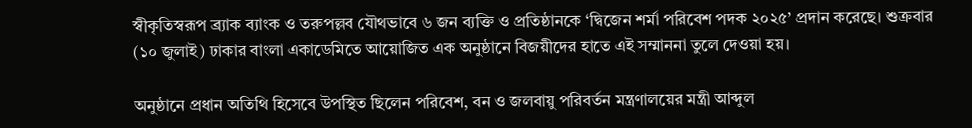স্বীকৃতিস্বরূপ ব্র্যাক ব্যাংক ও তরুপল্লব যৌথভাবে ৬ জন ব্যক্তি ও প্রতিষ্ঠানকে ‘দ্বিজেন শর্মা পরিবেশ পদক ২০২৫’ প্রদান করেছে। শুক্রবার (১০ জুলাই) ঢাকার বাংলা একাডেমিতে আয়োজিত এক অনুষ্ঠানে বিজয়ীদের হাতে এই সম্মাননা তুলে দেওয়া হয়।

অনুষ্ঠানে প্রধান অতিথি হিসেবে উপস্থিত ছিলেন পরিবেশ, বন ও জলবায়ু পরিবর্তন মন্ত্রণালয়ের মন্ত্রী আব্দুল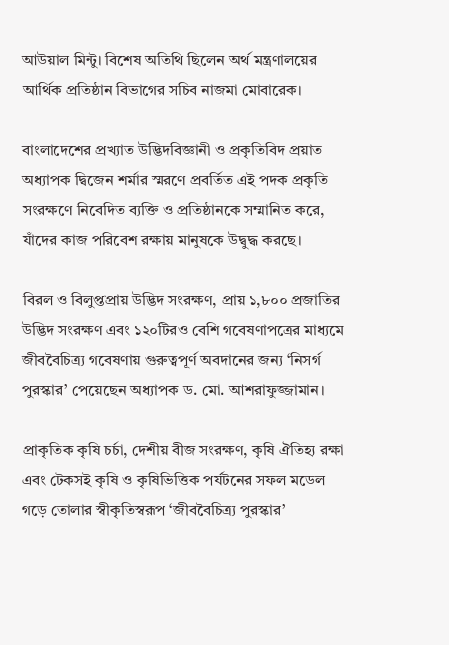আউয়াল মিন্টু। বিশেষ অতিথি ছিলেন অর্থ মন্ত্রণালয়ের আর্থিক প্রতিষ্ঠান বিভাগের সচিব নাজমা মোবারেক।

বাংলাদেশের প্রখ্যাত উদ্ভিদবিজ্ঞানী ও প্রকৃতিবিদ প্রয়াত অধ্যাপক দ্বিজেন শর্মার স্মরণে প্রবর্তিত এই পদক প্রকৃতি সংরক্ষণে নিবেদিত ব্যক্তি ও প্রতিষ্ঠানকে সম্মানিত করে, যাঁদের কাজ পরিবেশ রক্ষায় মানুষকে উদ্বুদ্ধ করছে।

বিরল ও বিলুপ্তপ্রায় উদ্ভিদ সংরক্ষণ, প্রায় ১,৮০০ প্রজাতির উদ্ভিদ সংরক্ষণ এবং ১২০টিরও বেশি গবেষণাপত্রের মাধ্যমে জীববৈচিত্র্য গবেষণায় গুরুত্বপূর্ণ অবদানের জন্য ‘নিসর্গ পুরস্কার’ পেয়েছেন অধ্যাপক ড. মো. আশরাফুজ্জামান।

প্রাকৃতিক কৃষি চর্চা, দেশীয় বীজ সংরক্ষণ, কৃষি ঐতিহ্য রক্ষা এবং টেকসই কৃষি ও কৃষিভিত্তিক পর্যটনের সফল মডেল গড়ে তোলার স্বীকৃতিস্বরূপ ‘জীববৈচিত্র্য পুরস্কার’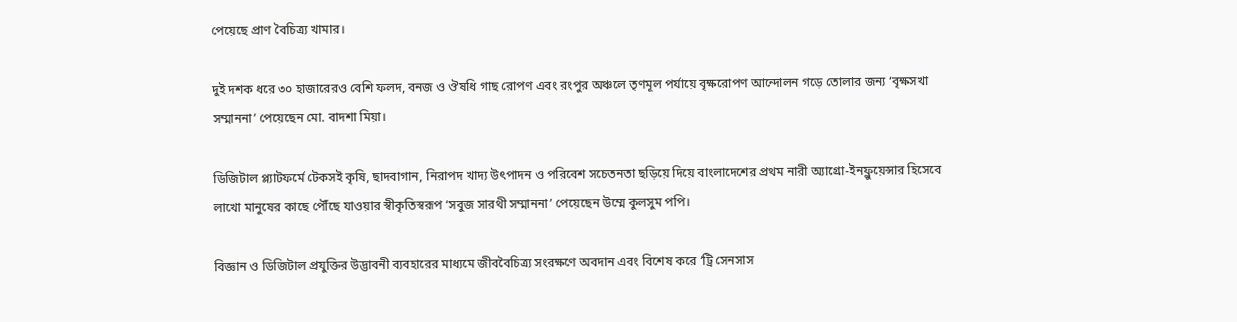পেয়েছে প্রাণ বৈচিত্র্য খামার।

দুই দশক ধরে ৩০ হাজারেরও বেশি ফলদ, বনজ ও ঔষধি গাছ রোপণ এবং রংপুর অঞ্চলে তৃণমূল পর্যায়ে বৃক্ষরোপণ আন্দোলন গড়ে তোলার জন্য ‘বৃক্ষসখা সম্মাননা’ পেয়েছেন মো. বাদশা মিয়া।

ডিজিটাল প্ল্যাটফর্মে টেকসই কৃষি, ছাদবাগান, নিরাপদ খাদ্য উৎপাদন ও পরিবেশ সচেতনতা ছড়িয়ে দিয়ে বাংলাদেশের প্রথম নারী অ্যাগ্রো-ইনফ্লুয়েন্সার হিসেবে লাখো মানুষের কাছে পৌঁছে যাওয়ার স্বীকৃতিস্বরূপ ‘সবুজ সারথী সম্মাননা’ পেয়েছেন উম্মে কুলসুম পপি।

বিজ্ঞান ও ডিজিটাল প্রযুক্তির উদ্ভাবনী ব্যবহারের মাধ্যমে জীববৈচিত্র্য সংরক্ষণে অবদান এবং বিশেষ করে ‘ট্রি সেনসাস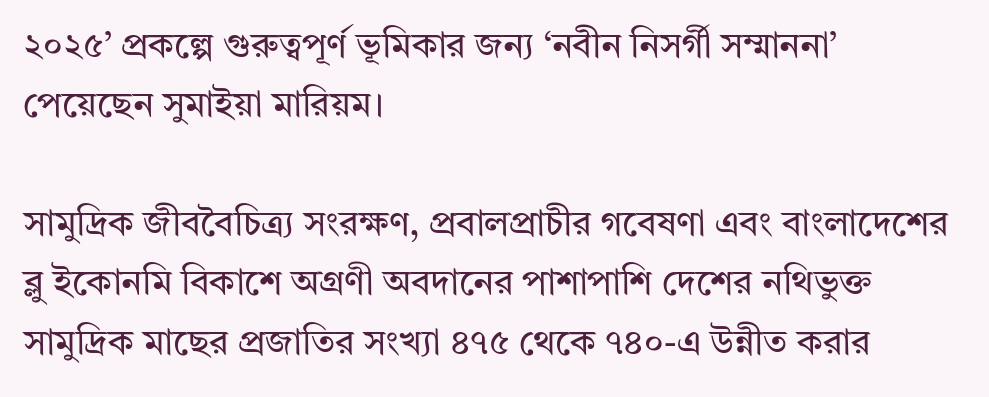২০২৫’ প্রকল্পে গুরুত্বপূর্ণ ভূমিকার জন্য ‘নবীন নিসর্গী সম্মাননা’ পেয়েছেন সুমাইয়া মারিয়ম।

সামুদ্রিক জীববৈচিত্র্য সংরক্ষণ, প্রবালপ্রাচীর গবেষণা এবং বাংলাদেশের ব্লু ইকোনমি বিকাশে অগ্রণী অবদানের পাশাপাশি দেশের নথিভুক্ত সামুদ্রিক মাছের প্রজাতির সংখ্যা ৪৭৫ থেকে ৭৪০-এ উন্নীত করার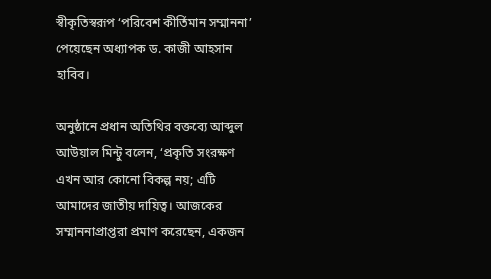স্বীকৃতিস্বরূপ ‘পরিবেশ কীর্তিমান সম্মাননা’ পেয়েছেন অধ্যাপক ড. কাজী আহসান হাবিব।

অনুষ্ঠানে প্রধান অতিথির বক্তব্যে আব্দুল আউয়াল মিন্টু বলেন, ‘প্রকৃতি সংরক্ষণ এখন আর কোনো বিকল্প নয়; এটি আমাদের জাতীয় দায়িত্ব। আজকের সম্মাননাপ্রাপ্তরা প্রমাণ করেছেন, একজন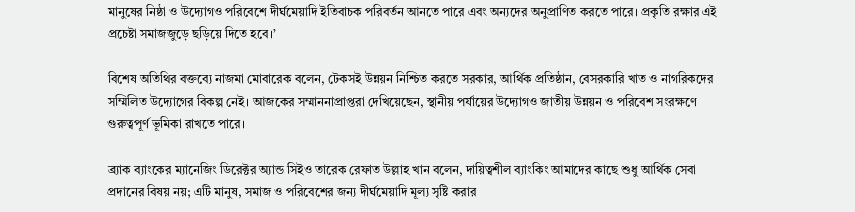মানুষের নিষ্ঠা ও উদ্যোগও পরিবেশে দীর্ঘমেয়াদি ইতিবাচক পরিবর্তন আনতে পারে এবং অন্যদের অনুপ্রাণিত করতে পারে। প্রকৃতি রক্ষার এই প্রচেষ্টা সমাজজুড়ে ছড়িয়ে দিতে হবে।’

বিশেষ অতিথির বক্তব্যে নাজমা মোবারেক বলেন, টেকসই উন্নয়ন নিশ্চিত করতে সরকার, আর্থিক প্রতিষ্ঠান, বেসরকারি খাত ও নাগরিকদের সম্মিলিত উদ্যোগের বিকল্প নেই। আজকের সম্মাননাপ্রাপ্তরা দেখিয়েছেন, স্থানীয় পর্যায়ের উদ্যোগও জাতীয় উন্নয়ন ও পরিবেশ সংরক্ষণে গুরুত্বপূর্ণ ভূমিকা রাখতে পারে।

ব্র্যাক ব্যাংকের ম্যানেজিং ডিরেক্টর অ্যান্ড সিইও তারেক রেফাত উল্লাহ খান বলেন, দায়িত্বশীল ব্যাংকিং আমাদের কাছে শুধু আর্থিক সেবা প্রদানের বিষয় নয়; এটি মানুষ, সমাজ ও পরিবেশের জন্য দীর্ঘমেয়াদি মূল্য সৃষ্টি করার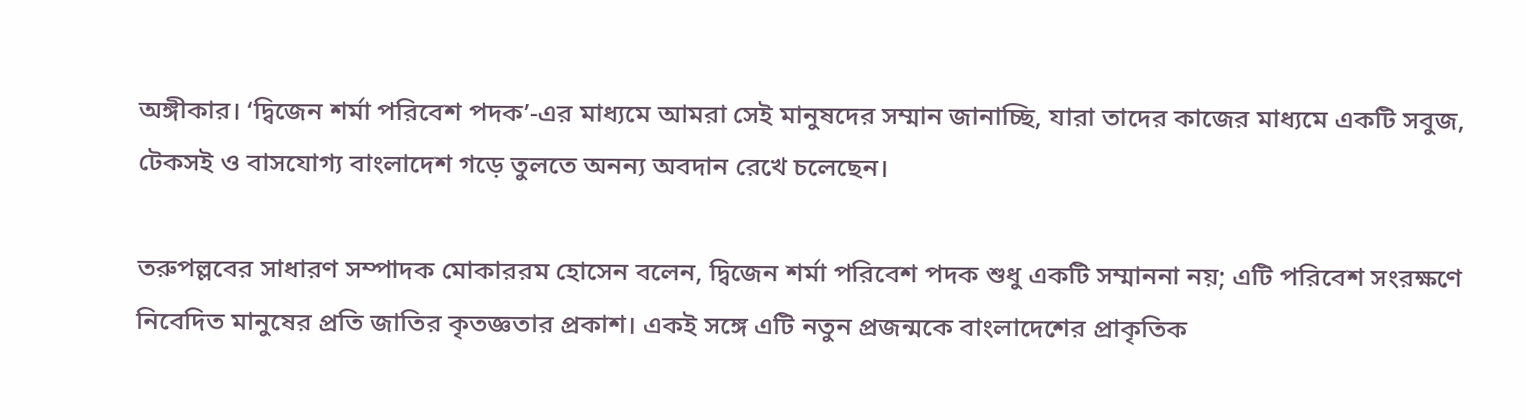অঙ্গীকার। ‘দ্বিজেন শর্মা পরিবেশ পদক’-এর মাধ্যমে আমরা সেই মানুষদের সম্মান জানাচ্ছি, যারা তাদের কাজের মাধ্যমে একটি সবুজ, টেকসই ও বাসযোগ্য বাংলাদেশ গড়ে তুলতে অনন্য অবদান রেখে চলেছেন।

তরুপল্লবের সাধারণ সম্পাদক মোকাররম হোসেন বলেন, দ্বিজেন শর্মা পরিবেশ পদক শুধু একটি সম্মাননা নয়; এটি পরিবেশ সংরক্ষণে নিবেদিত মানুষের প্রতি জাতির কৃতজ্ঞতার প্রকাশ। একই সঙ্গে এটি নতুন প্রজন্মকে বাংলাদেশের প্রাকৃতিক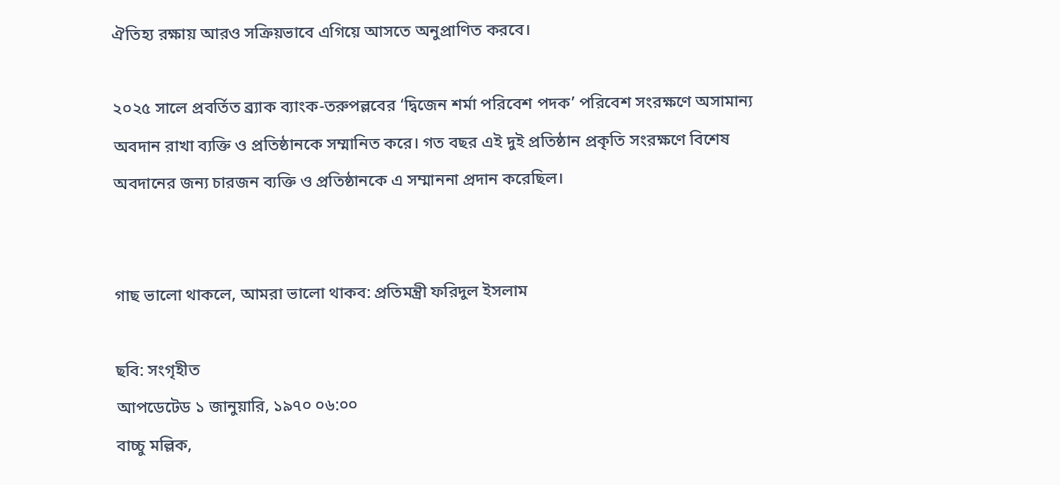ঐতিহ্য রক্ষায় আরও সক্রিয়ভাবে এগিয়ে আসতে অনুপ্রাণিত করবে।

২০২৫ সালে প্রবর্তিত ব্র্যাক ব্যাংক-তরুপল্লবের ‘দ্বিজেন শর্মা পরিবেশ পদক’ পরিবেশ সংরক্ষণে অসামান্য অবদান রাখা ব্যক্তি ও প্রতিষ্ঠানকে সম্মানিত করে। গত বছর এই দুই প্রতিষ্ঠান প্রকৃতি সংরক্ষণে বিশেষ অবদানের জন্য চারজন ব্যক্তি ও প্রতিষ্ঠানকে এ সম্মাননা প্রদান করেছিল।


গাছ ভালো থাকলে, আমরা ভালো থাকব: প্রতিমন্ত্রী ফরিদুল ইসলাম

ছবি: সংগৃহীত
আপডেটেড ১ জানুয়ারি, ১৯৭০ ০৬:০০
বাচ্চু মল্লিক,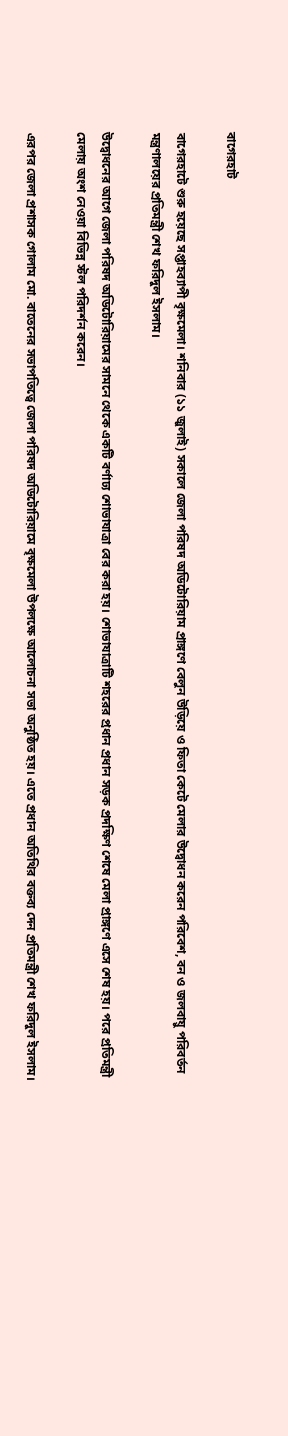বাগেরহাট

বাগেরহাটে শুরু হয়েছে সপ্তাহব্যাপী বৃক্ষমেলা। শনিবার (১১ জুলাই) সকালে জেলা পরিষদ অডিটোরিয়াম প্রাঙ্গণে বেলুন উড়িয়ে ও ফিতা কেটে মেলার উদ্বোধন করেন পরিবেশ, বন ও জলবায়ু পরিবর্তন মন্ত্রণালয়ের প্রতিমন্ত্রী শেখ ফরিদুল ইসলাম।

উদ্বোধনের আগে জেলা পরিষদ অডিটোরিয়ামের সামনে থেকে একটি বর্ণাঢ্য শোভাযাত্রা বের করা হয়। শোভাযাত্রাটি শহরের প্রধান প্রধান সড়ক প্রদক্ষিণ শেষে মেলা প্রাঙ্গণে এসে শেষ হয়। পরে প্রতিমন্ত্রী মেলায় অংশ নেওয়া বিভিন্ন স্টল পরিদর্শন করেন।

এরপর জেলা প্রশাসক গোলাম মো. বাতেনের সভাপতিত্বে জেলা পরিষদ অডিটোরিয়ামে বৃক্ষমেলা উপলক্ষে আলোচনা সভা অনুষ্ঠিত হয়। এতে প্রধান অতিথির বক্তব্য দেন প্রতিমন্ত্রী শেখ ফরিদুল ইসলাম।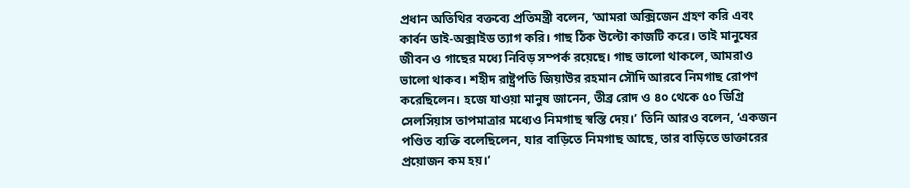প্রধান অতিথির বক্তব্যে প্রতিমন্ত্রী বলেন, ‘আমরা অক্সিজেন গ্রহণ করি এবং কার্বন ডাই-অক্সাইড ত্যাগ করি। গাছ ঠিক উল্টো কাজটি করে। তাই মানুষের জীবন ও গাছের মধ্যে নিবিড় সম্পর্ক রয়েছে। গাছ ভালো থাকলে, আমরাও ভালো থাকব। শহীদ রাষ্ট্রপতি জিয়াউর রহমান সৌদি আরবে নিমগাছ রোপণ করেছিলেন। হজে যাওয়া মানুষ জানেন, তীব্র রোদ ও ৪০ থেকে ৫০ ডিগ্রি সেলসিয়াস তাপমাত্রার মধ্যেও নিমগাছ স্বস্তি দেয়।’ তিনি আরও বলেন, ‘একজন পণ্ডিত ব্যক্তি বলেছিলেন, যার বাড়িতে নিমগাছ আছে, তার বাড়িতে ডাক্তারের প্রয়োজন কম হয়।’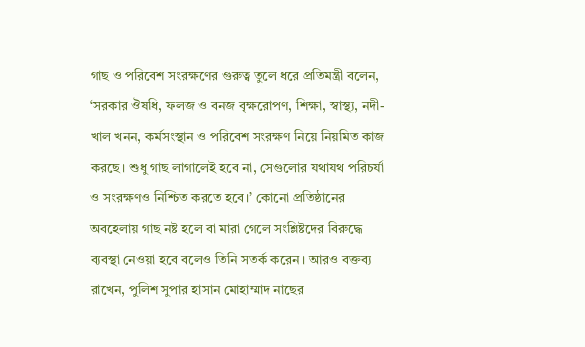গাছ ও পরিবেশ সংরক্ষণের গুরুত্ব তুলে ধরে প্রতিমন্ত্রী বলেন, ‘সরকার ঔষধি, ফলজ ও বনজ বৃক্ষরোপণ, শিক্ষা, স্বাস্থ্য, নদী-খাল খনন, কর্মসংস্থান ও পরিবেশ সংরক্ষণ নিয়ে নিয়মিত কাজ করছে। শুধু গাছ লাগালেই হবে না, সেগুলোর যথাযথ পরিচর্যা ও সংরক্ষণও নিশ্চিত করতে হবে।’ কোনো প্রতিষ্ঠানের অবহেলায় গাছ নষ্ট হলে বা মারা গেলে সংশ্লিষ্টদের বিরুদ্ধে ব্যবস্থা নেওয়া হবে বলেও তিনি সতর্ক করেন। আরও বক্তব্য রাখেন, পুলিশ সুপার হাসান মোহাম্মাদ নাছের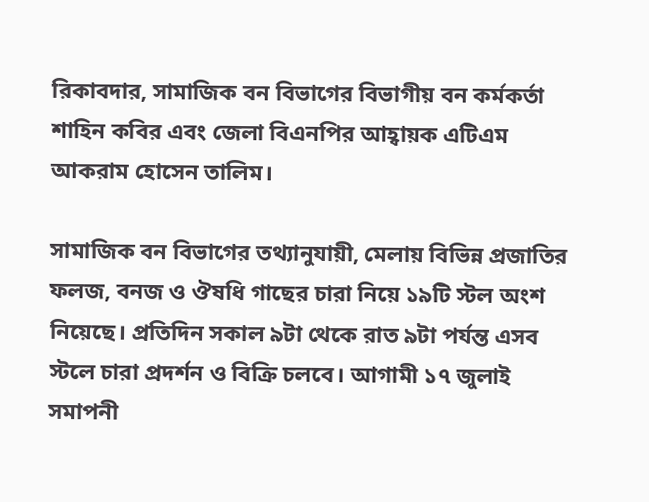রিকাবদার, সামাজিক বন বিভাগের বিভাগীয় বন কর্মকর্তা শাহিন কবির এবং জেলা বিএনপির আহ্বায়ক এটিএম আকরাম হোসেন তালিম।

সামাজিক বন বিভাগের তথ্যানুযায়ী, মেলায় বিভিন্ন প্রজাতির ফলজ, বনজ ও ঔষধি গাছের চারা নিয়ে ১৯টি স্টল অংশ নিয়েছে। প্রতিদিন সকাল ৯টা থেকে রাত ৯টা পর্যন্ত এসব স্টলে চারা প্রদর্শন ও বিক্রি চলবে। আগামী ১৭ জুলাই সমাপনী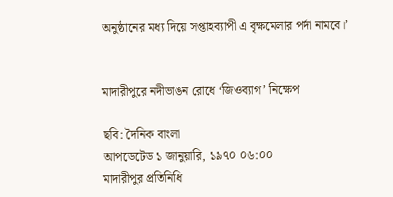অনুষ্ঠানের মধ্য দিয়ে সপ্তাহব্যাপী এ বৃক্ষমেলার পর্দা নামবে।’


মাদারীপুরে নদীভাঙন রোধে ‘জিওব্যাগ’ নিক্ষেপ

ছবি: দৈনিক বাংলা
আপডেটেড ১ জানুয়ারি, ১৯৭০ ০৬:০০
মাদারীপুর প্রতিনিধি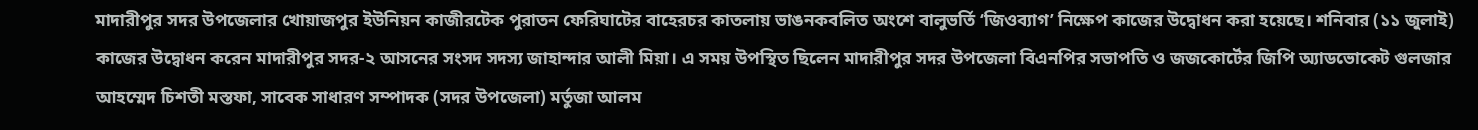মাদারীপুর সদর উপজেলার খোয়াজপুর ইউনিয়ন কাজীরটেক পুরাতন ফেরিঘাটের বাহেরচর কাতলায় ভাঙনকবলিত অংশে বালুভর্তি ‘জিওব্যাগ’ নিক্ষেপ কাজের উদ্বোধন করা হয়েছে। শনিবার (১১ জুলাই) কাজের উদ্বোধন করেন মাদারীপুর সদর-২ আসনের সংসদ সদস্য জাহান্দার আলী মিয়া। এ সময় উপস্থিত ছিলেন মাদারীপুর সদর উপজেলা বিএনপির সভাপতি ও জজকোর্টের জিপি অ্যাডভোকেট গুলজার আহম্মেদ চিশতী মস্তফা, সাবেক সাধারণ সম্পাদক (সদর উপজেলা) মর্তুজা আলম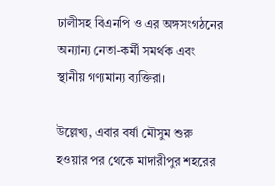ঢালীসহ বিএনপি ও এর অঙ্গসংগঠনের অন্যান্য নেতা-কর্মী সমর্থক এবং স্থানীয় গণ্যমান্য ব্যক্তিরা।

উল্লেখ্য, এবার বর্ষা মৌসুম শুরু হওয়ার পর থেকে মাদারীপুর শহরের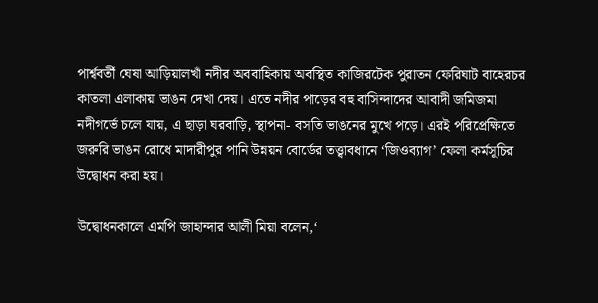পার্শ্ববর্তী ঘেষা আড়িয়ালখাঁ নদীর অববাহিকায় অবস্থিত কাজিরটেক পুরাতন ফেরিঘাট বাহেরচর কাতলা এলাকায় ভাঙন দেখা দেয়। এতে নদীর পাড়ের বহু বাসিন্দাদের আবাদী জমিজমা নদীগর্ভে চলে যায়, এ ছাড়া ঘরবাড়ি, স্থাপনা- বসতি ভাঙনের মুখে পড়ে। এরই পরিপ্রেক্ষিতে জরুরি ভাঙন রোধে মাদারীপুর পানি উন্নয়ন বোর্ডের তত্ত্বাবধানে ‘জিওব্যাগ’ ফেলা কর্মসূচির উদ্বোধন করা হয়।

উদ্বোধনকালে এমপি জাহান্দার আলী মিয়া বলেন,‘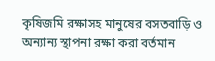কৃষিজমি রক্ষাসহ মানুষের বসতবাড়ি ও অন্যান্য স্থাপনা রক্ষা করা বর্তমান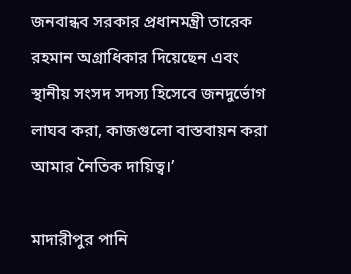জনবান্ধব সরকার প্রধানমন্ত্রী তারেক রহমান অগ্রাধিকার দিয়েছেন এবং স্থানীয় সংসদ সদস্য হিসেবে জনদুর্ভোগ লাঘব করা, কাজগুলো বাস্তবায়ন করা আমার নৈতিক দায়িত্ব।’

মাদারীপুর পানি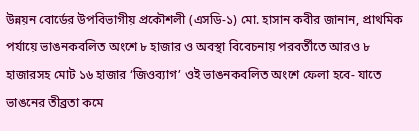উন্নয়ন বোর্ডের উপবিভাগীয় প্রকৌশলী (এসডি-১) মো. হাসান কবীর জানান, প্রাথমিক পর্যায়ে ভাঙনকবলিত অংশে ৮ হাজার ও অবস্থা বিবেচনায় পরবর্তীতে আরও ৮ হাজারসহ মোট ১৬ হাজার ‘জিওব্যাগ’ ওই ভাঙনকবলিত অংশে ফেলা হবে- যাতে ভাঙনের তীব্রতা কমে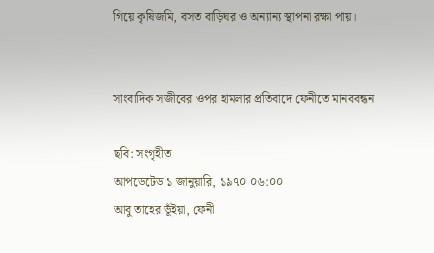গিয়ে কৃষিজমি, বসত বাড়িঘর ও অন্যান্য স্থাপনা রক্ষা পায়।


সাংবাদিক সজীবের ওপর হামলার প্রতিবাদে ফেনীতে মানববন্ধন

ছবি: সংগৃহীত
আপডেটেড ১ জানুয়ারি, ১৯৭০ ০৬:০০
আবু তাহের ভূঁইয়া, ফেনী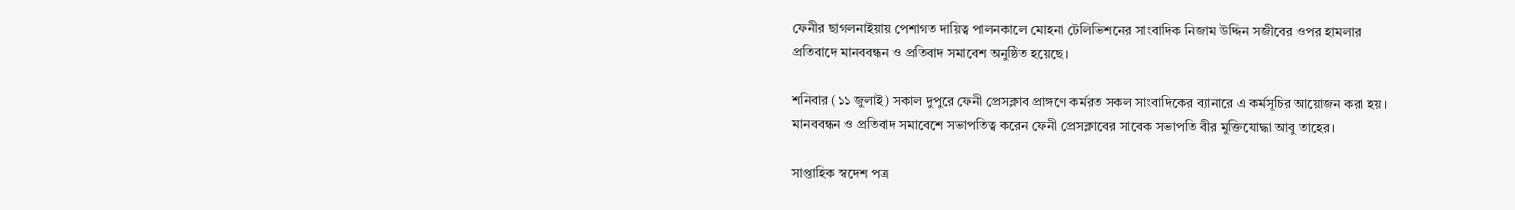ফেনীর ছাগলনাইয়ায় পেশাগত দায়িত্ব পালনকালে মোহনা টেলিভিশনের সাংবাদিক নিজাম উদ্দিন সজীবের ওপর হামলার প্রতিবাদে মানববন্ধন ও প্রতিবাদ সমাবেশ অনুষ্ঠিত হয়েছে।

শনিবার (১১ জুলাই) সকাল দুপুরে ফেনী প্রেসক্লাব প্রাঙ্গণে কর্মরত সকল সাংবাদিকের ব্যানারে এ কর্মসূচির আয়োজন করা হয়। মানববন্ধন ও প্রতিবাদ সমাবেশে সভাপতিত্ব করেন ফেনী প্রেসক্লাবের সাবেক সভাপতি বীর মুক্তিযোদ্ধা আবু তাহের।

সাপ্তাহিক স্বদেশ পত্র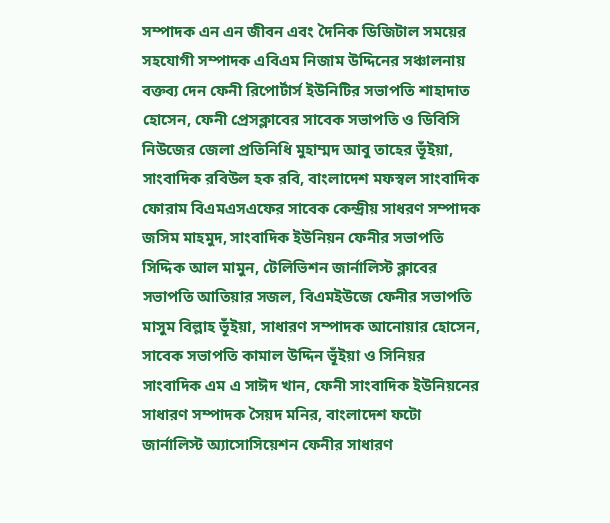সম্পাদক এন এন জীবন এবং দৈনিক ডিজিটাল সময়ের সহযোগী সম্পাদক এবিএম নিজাম উদ্দিনের সঞ্চালনায় বক্তব্য দেন ফেনী রিপোর্টার্স ইউনিটির সভাপতি শাহাদাত হোসেন, ফেনী প্রেসক্লাবের সাবেক সভাপতি ও ডিবিসি নিউজের জেলা প্রতিনিধি মুহাম্মদ আবু তাহের ভূঁইয়া, সাংবাদিক রবিউল হক রবি, বাংলাদেশ মফস্বল সাংবাদিক ফোরাম বিএমএসএফের সাবেক কেন্দ্রীয় সাধরণ সম্পাদক জসিম মাহমুদ, সাংবাদিক ইউনিয়ন ফেনীর সভাপতি সিদ্দিক আল মামুন, টেলিভিশন জার্নালিস্ট ক্লাবের সভাপতি আতিয়ার সজল, বিএমইউজে ফেনীর সভাপতি মাসুম বিল্লাহ ভূঁইয়া, সাধারণ সম্পাদক আনোয়ার হোসেন, সাবেক সভাপতি কামাল উদ্দিন ভূঁইয়া ও সিনিয়র সাংবাদিক এম এ সাঈদ খান, ফেনী সাংবাদিক ইউনিয়নের সাধারণ সম্পাদক সৈয়দ মনির, বাংলাদেশ ফটো জার্নালিস্ট অ্যাসোসিয়েশন ফেনীর সাধারণ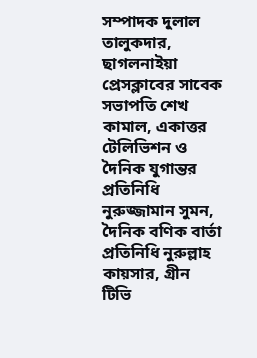সম্পাদক দুলাল তালুকদার, ছাগলনাইয়া প্রেসক্লাবের সাবেক সভাপতি শেখ কামাল, একাত্তর টেলিভিশন ও দৈনিক যুগান্তর প্রতিনিধি নুরুজ্জামান সুমন, দৈনিক বণিক বার্তা প্রতিনিধি নুরুল্লাহ কায়সার, গ্রীন টিভি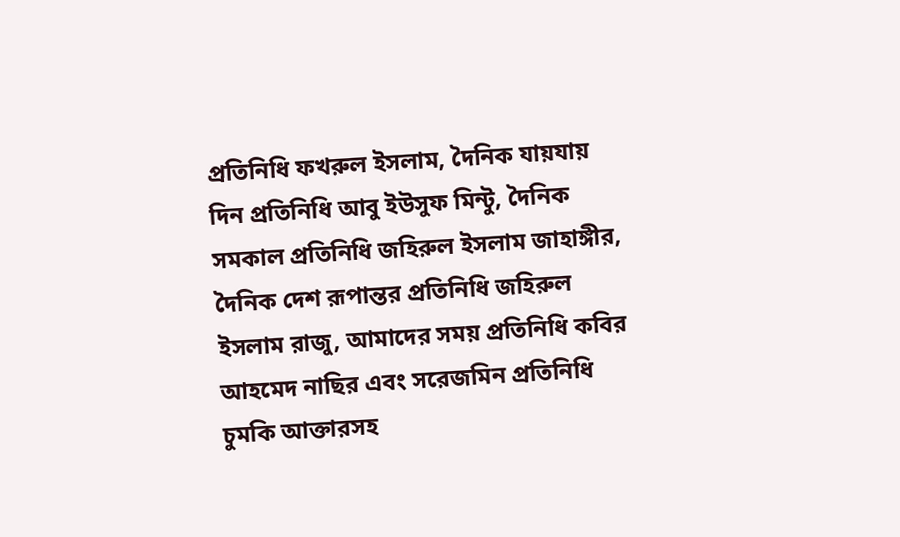প্রতিনিধি ফখরুল ইসলাম, দৈনিক যায়যায় দিন প্রতিনিধি আবু ইউসুফ মিন্টু, দৈনিক সমকাল প্রতিনিধি জহিরুল ইসলাম জাহাঙ্গীর, দৈনিক দেশ রূপান্তর প্রতিনিধি জহিরুল ইসলাম রাজু, আমাদের সময় প্রতিনিধি কবির আহমেদ নাছির এবং সরেজমিন প্রতিনিধি চুমকি আক্তারসহ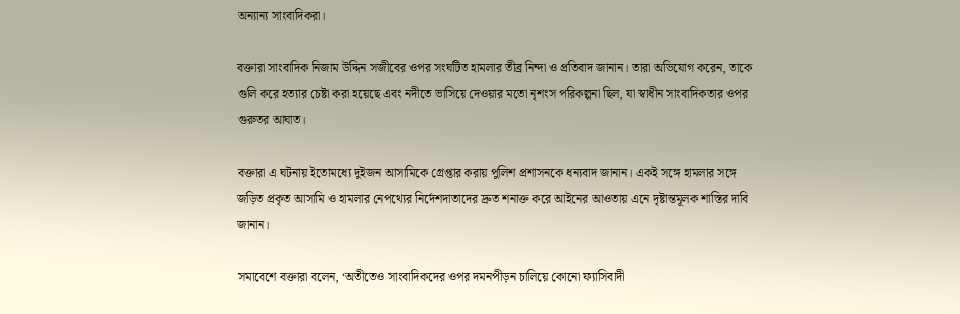অন্যান্য সাংবাদিকরা।

বক্তারা সাংবাদিক নিজাম উদ্দিন সজীবের ওপর সংঘটিত হামলার তীব্র নিন্দা ও প্রতিবাদ জানান। তারা অভিযোগ করেন, তাকে গুলি করে হত্যার চেষ্টা করা হয়েছে এবং নদীতে ভাসিয়ে দেওয়ার মতো নৃশংস পরিকল্পনা ছিল, যা স্বাধীন সাংবাদিকতার ওপর গুরুতর আঘাত।

বক্তারা এ ঘটনায় ইতোমধ্যে দুইজন আসামিকে গ্রেপ্তার করায় পুলিশ প্রশাসনকে ধন্যবাদ জানান। একই সঙ্গে হামলার সঙ্গে জড়িত প্রকৃত আসামি ও হামলার নেপথ্যের নির্দেশদাতাদের দ্রুত শনাক্ত করে আইনের আওতায় এনে দৃষ্টান্তমূলক শাস্তির দাবি জানান।

সমাবেশে বক্তারা বলেন, ‘অতীতেও সাংবাদিকদের ওপর দমনপীড়ন চালিয়ে কোনো ফ্যাসিবাদী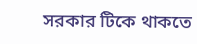সরকার টিকে থাকতে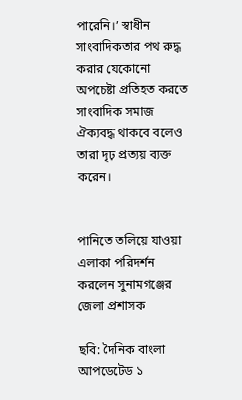পারেনি।’ স্বাধীন সাংবাদিকতার পথ রুদ্ধ করার যেকোনো অপচেষ্টা প্রতিহত করতে সাংবাদিক সমাজ ঐক্যবদ্ধ থাকবে বলেও তারা দৃঢ় প্রত্যয় ব্যক্ত করেন।


পানিতে তলিয়ে যাওয়া এলাকা পরিদর্শন করলেন সুনামগঞ্জের জেলা প্রশাসক

ছবি: দৈনিক বাংলা
আপডেটেড ১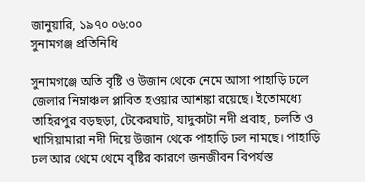জানুয়ারি, ১৯৭০ ০৬:০০
সুনামগঞ্জ প্রতিনিধি

সুনামগঞ্জে অতি বৃষ্টি ও উজান থেকে নেমে আসা পাহাড়ি ঢলে জেলার নিম্নাঞ্চল প্লাবিত হওয়ার আশঙ্কা রয়েছে। ইতোমধ্যে তাহিরপুর বড়ছড়া, টেকেরঘাট, যাদুকাটা নদী প্রবাহ, চলতি ও খাসিয়ামারা নদী দিয়ে উজান থেকে পাহাড়ি ঢল নামছে। পাহাড়ি ঢল আর থেমে থেমে বৃষ্টির কারণে জনজীবন বিপর্যস্ত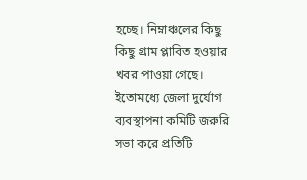হচ্ছে। নিম্নাঞ্চলের কিছু কিছু গ্রাম প্লাবিত হওয়ার খবর পাওয়া গেছে। ইতোমধ্যে জেলা দুর্যোগ ব্যবস্থাপনা কমিটি জরুরি সভা করে প্রতিটি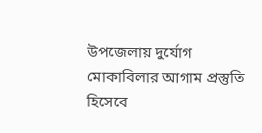উপজেলায় দুর্যোগ মোকাবিলার আগাম প্রস্তুতি হিসেবে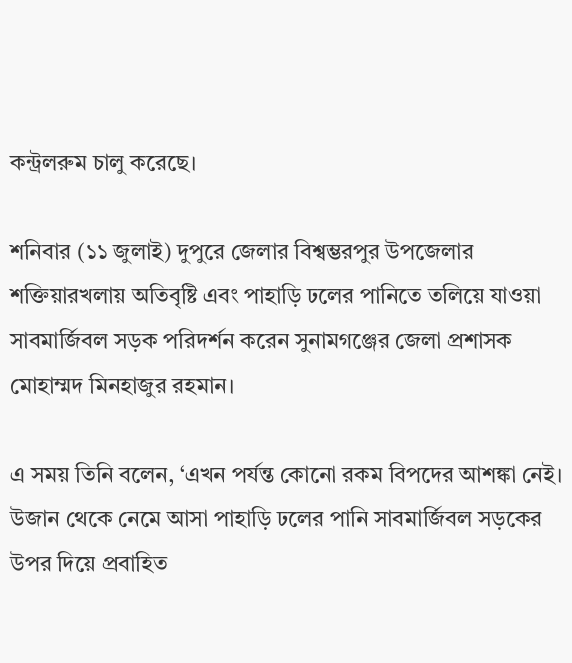কন্ট্রলরুম চালু করেছে।

শনিবার (১১ জুলাই) দুপুরে জেলার বিশ্বম্ভরপুর উপজেলার শক্তিয়ারখলায় অতিবৃষ্টি এবং পাহাড়ি ঢলের পানিতে তলিয়ে যাওয়া সাবমার্জিবল সড়ক পরিদর্শন করেন সুনামগঞ্জের জেলা প্রশাসক মোহাম্মদ মিনহাজুর রহমান।

এ সময় তিনি বলেন, ‘এখন পর্যন্ত কোনো রকম বিপদের আশঙ্কা নেই। উজান থেকে নেমে আসা পাহাড়ি ঢলের পানি সাবমার্জিবল সড়কের উপর দিয়ে প্রবাহিত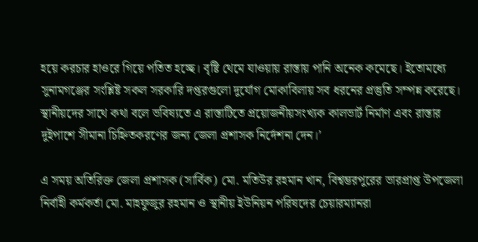হয়ে করচার হাওরে গিয়ে পতিত হচ্ছে। বৃষ্টি থেমে যাওয়ায় রাস্তায় পানি অনেক কমেছে। ইতোমধ্যে সুনামগঞ্জের সংশ্লিষ্ট সকল সরকারি দপ্তরগুলো দুর্যোগ মোকাবিলায় সব ধরনের প্রস্তুতি সম্পন্ন করেছে। স্থানীয়দের সাথে কথা বলে ভবিষ্যতে এ রাস্তাটিতে প্রয়োজনীয়সংখ্যক কালভার্ট নির্মাণ এবং রাস্তার দুইপাশে সীমানা চিহ্নিতকরণের জন্য জেলা প্রশাসক নির্দেশনা দেন।’

এ সময় অতিরিক্ত জেলা প্রশাসক (সার্বিক) মো. মতিউর রহমান খান, বিশ্বম্ভরপুরের ভারপ্রাপ্ত উপজেলা নির্বাহী কর্মকর্তা মো. মাহফুজুর রহমান ও স্থানীয় ইউনিয়ন পরিষদের চেয়ারম্যানরা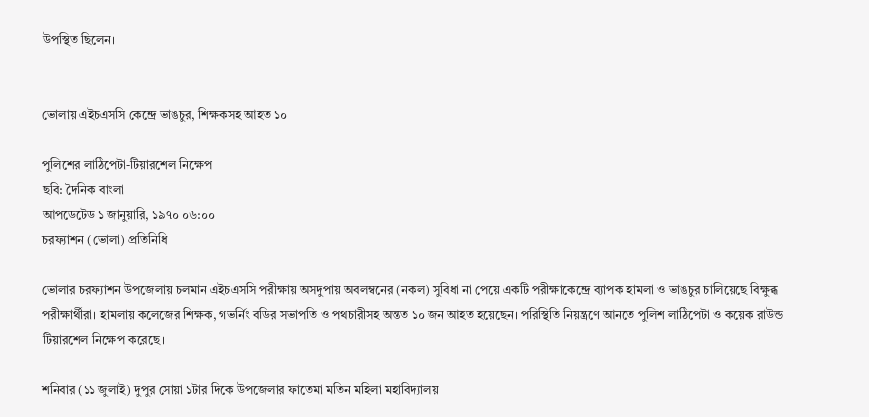উপস্থিত ছিলেন।


ভোলায় এইচএসসি কেন্দ্রে ভাঙচুর, শিক্ষকসহ আহত ১০

পুলিশের লাঠিপেটা-টিয়ারশেল নিক্ষেপ
ছবি: দৈনিক বাংলা
আপডেটেড ১ জানুয়ারি, ১৯৭০ ০৬:০০
চরফ্যাশন (ভোলা) প্রতিনিধি

ভোলার চরফ্যাশন উপজেলায় চলমান এইচএসসি পরীক্ষায় অসদুপায় অবলম্বনের (নকল) সুবিধা না পেয়ে একটি পরীক্ষাকেন্দ্রে ব্যাপক হামলা ও ভাঙচুর চালিয়েছে বিক্ষুব্ধ পরীক্ষার্থীরা। হামলায় কলেজের শিক্ষক, গভর্নিং বডির সভাপতি ও পথচারীসহ অন্তত ১০ জন আহত হয়েছেন। পরিস্থিতি নিয়ন্ত্রণে আনতে পুলিশ লাঠিপেটা ও কয়েক রাউন্ড টিয়ারশেল নিক্ষেপ করেছে।

শনিবার (১১ জুলাই) দুপুর সোয়া ১টার দিকে উপজেলার ফাতেমা মতিন মহিলা মহাবিদ্যালয়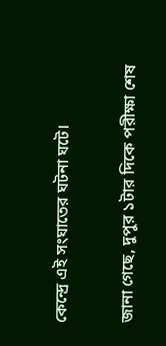কেন্দ্রে এই সংঘাতের ঘটনা ঘটে।

জানা গেছে, দুপুর ১টার দিকে পরীক্ষা শেষ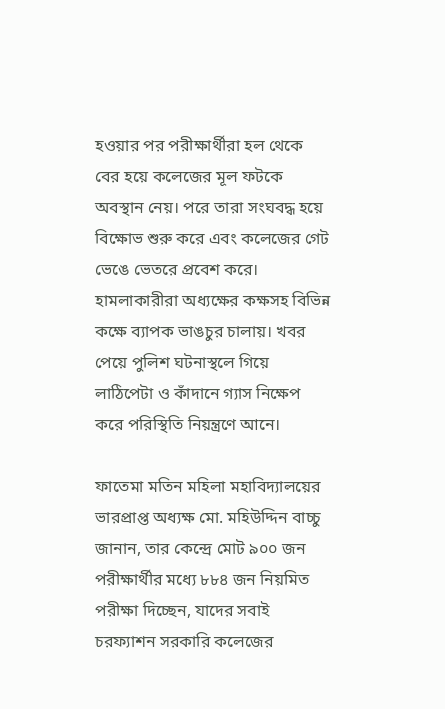হওয়ার পর পরীক্ষার্থীরা হল থেকে বের হয়ে কলেজের মূল ফটকে অবস্থান নেয়। পরে তারা সংঘবদ্ধ হয়ে বিক্ষোভ শুরু করে এবং কলেজের গেট ভেঙে ভেতরে প্রবেশ করে। হামলাকারীরা অধ্যক্ষের কক্ষসহ বিভিন্ন কক্ষে ব্যাপক ভাঙচুর চালায়। খবর পেয়ে পুলিশ ঘটনাস্থলে গিয়ে লাঠিপেটা ও কাঁদানে গ্যাস নিক্ষেপ করে পরিস্থিতি নিয়ন্ত্রণে আনে।

ফাতেমা মতিন মহিলা মহাবিদ্যালয়ের ভারপ্রাপ্ত অধ্যক্ষ মো. মহিউদ্দিন বাচ্চু জানান, তার কেন্দ্রে মোট ৯০০ জন পরীক্ষার্থীর মধ্যে ৮৮৪ জন নিয়মিত পরীক্ষা দিচ্ছেন, যাদের সবাই চরফ্যাশন সরকারি কলেজের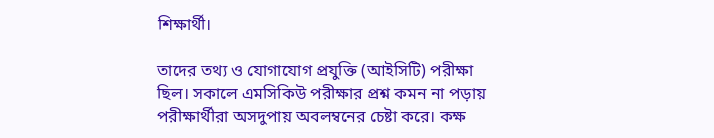শিক্ষার্থী।

তাদের তথ্য ও যোগাযোগ প্রযুক্তি (আইসিটি) পরীক্ষা ছিল। সকালে এমসিকিউ পরীক্ষার প্রশ্ন কমন না পড়ায় পরীক্ষার্থীরা অসদুপায় অবলম্বনের চেষ্টা করে। কক্ষ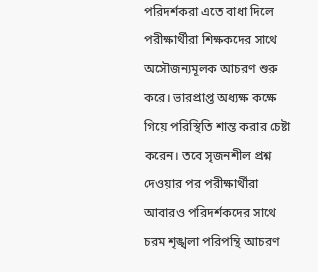পরিদর্শকরা এতে বাধা দিলে পরীক্ষার্থীরা শিক্ষকদের সাথে অসৌজন্যমূলক আচরণ শুরু করে। ভারপ্রাপ্ত অধ্যক্ষ কক্ষে গিয়ে পরিস্থিতি শান্ত করার চেষ্টা করেন। তবে সৃজনশীল প্রশ্ন দেওয়ার পর পরীক্ষার্থীরা আবারও পরিদর্শকদের সাথে চরম শৃঙ্খলা পরিপন্থি আচরণ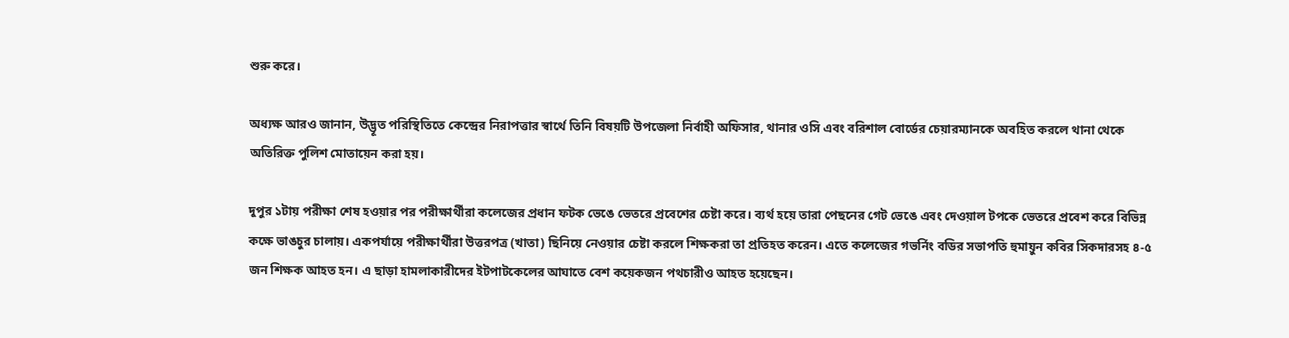শুরু করে।

অধ্যক্ষ আরও জানান, উদ্ভূত পরিস্থিতিতে কেন্দ্রের নিরাপত্তার স্বার্থে তিনি বিষয়টি উপজেলা নির্বাহী অফিসার, থানার ওসি এবং বরিশাল বোর্ডের চেয়ারম্যানকে অবহিত করলে থানা থেকে অতিরিক্ত পুলিশ মোতায়েন করা হয়।

দুপুর ১টায় পরীক্ষা শেষ হওয়ার পর পরীক্ষার্থীরা কলেজের প্রধান ফটক ভেঙে ভেতরে প্রবেশের চেষ্টা করে। ব্যর্থ হয়ে তারা পেছনের গেট ভেঙে এবং দেওয়াল টপকে ভেতরে প্রবেশ করে বিভিন্ন কক্ষে ভাঙচুর চালায়। একপর্যায়ে পরীক্ষার্থীরা উত্তরপত্র (খাতা) ছিনিয়ে নেওয়ার চেষ্টা করলে শিক্ষকরা তা প্রতিহত করেন। এতে কলেজের গভর্নিং বডির সভাপতি হুমায়ুন কবির সিকদারসহ ৪-৫ জন শিক্ষক আহত হন। এ ছাড়া হামলাকারীদের ইটপাটকেলের আঘাতে বেশ কয়েকজন পথচারীও আহত হয়েছেন।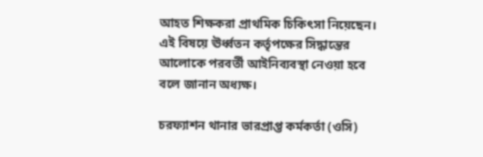আহত শিক্ষকরা প্রাথমিক চিকিৎসা নিয়েছেন। এই বিষয়ে ঊর্ধ্বতন কর্তৃপক্ষের সিদ্ধান্তের আলোকে পরবর্তী আইনিব্যবস্থা নেওয়া হবে বলে জানান অধ্যক্ষ।

চরফ্যাশন থানার ভারপ্রাপ্ত কর্মকর্তা (ওসি)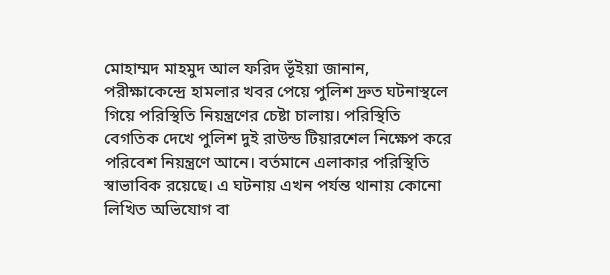মোহাম্মদ মাহমুদ আল ফরিদ ভূঁইয়া জানান, পরীক্ষাকেন্দ্রে হামলার খবর পেয়ে পুলিশ দ্রুত ঘটনাস্থলে গিয়ে পরিস্থিতি নিয়ন্ত্রণের চেষ্টা চালায়। পরিস্থিতি বেগতিক দেখে পুলিশ দুই রাউন্ড টিয়ারশেল নিক্ষেপ করে পরিবেশ নিয়ন্ত্রণে আনে। বর্তমানে এলাকার পরিস্থিতি স্বাভাবিক রয়েছে। এ ঘটনায় এখন পর্যন্ত থানায় কোনো লিখিত অভিযোগ বা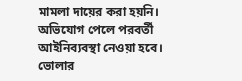মামলা দায়ের করা হয়নি। অভিযোগ পেলে পরবর্তী আইনিব্যবস্থা নেওয়া হবে।
ভোলার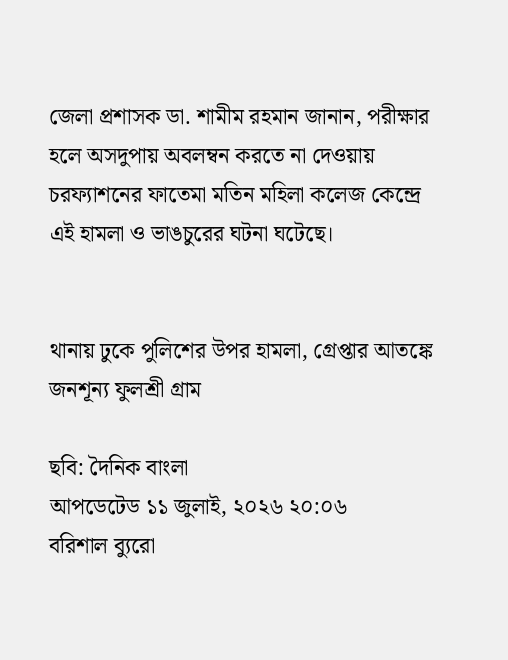জেলা প্রশাসক ডা. শামীম রহমান জানান, পরীক্ষার হলে অসদুপায় অবলম্বন করতে না দেওয়ায় চরফ্যাশনের ফাতেমা মতিন মহিলা কলেজ কেন্দ্রে এই হামলা ও ভাঙচুরের ঘটনা ঘটেছে।


থানায় ঢুকে পুলিশের উপর হামলা, গ্রেপ্তার আতঙ্কে জনশূন্য ফুলশ্রী গ্রাম

ছবি: দৈনিক বাংলা
আপডেটেড ১১ জুলাই, ২০২৬ ২০:০৬
বরিশাল ব্যুরো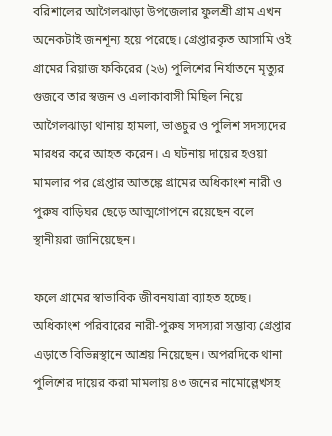বরিশালের আগৈলঝাড়া উপজেলার ফুলশ্রী গ্রাম এখন অনেকটাই জনশূন্য হয়ে পরেছে। গ্রেপ্তারকৃত আসামি ওই গ্রামের রিয়াজ ফকিরের (২৬) পুলিশের নির্যাতনে মৃত্যুর গুজবে তার স্বজন ও এলাকাবাসী মিছিল নিয়ে আগৈলঝাড়া থানায় হামলা, ভাঙচুর ও পুলিশ সদস্যদের মারধর করে আহত করেন। এ ঘটনায় দায়ের হওয়া মামলার পর গ্রেপ্তার আতঙ্কে গ্রামের অধিকাংশ নারী ও পুরুষ বাড়িঘর ছেড়ে আত্মগোপনে রয়েছেন বলে স্থানীয়রা জানিয়েছেন।

ফলে গ্রামের স্বাভাবিক জীবনযাত্রা ব্যাহত হচ্ছে। অধিকাংশ পরিবারের নারী-পুরুষ সদস্যরা সম্ভাব্য গ্রেপ্তার এড়াতে বিভিন্নস্থানে আশ্রয় নিয়েছেন। অপরদিকে থানা পুলিশের দায়ের করা মামলায় ৪৩ জনের নামোল্লেখসহ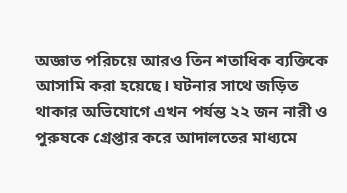অজ্ঞাত পরিচয়ে আরও তিন শতাধিক ব্যক্তিকে আসামি করা হয়েছে। ঘটনার সাথে জড়িত থাকার অভিযোগে এখন পর্যন্ত ২২ জন নারী ও পুরুষকে গ্রেপ্তার করে আদালতের মাধ্যমে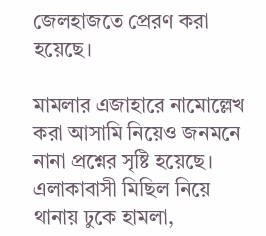জেলহাজতে প্রেরণ করা হয়েছে।

মামলার এজাহারে নামোল্লেখ করা আসামি নিয়েও জনমনে নানা প্রশ্নের সৃষ্টি হয়েছে। এলাকাবাসী মিছিল নিয়ে থানায় ঢুকে হামলা,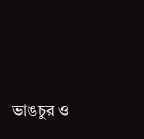ভাঙচুর ও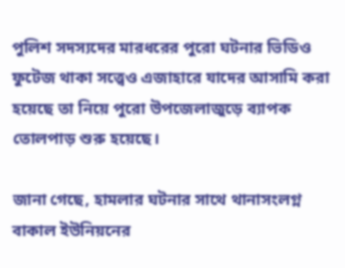পুলিশ সদস্যদের মারধরের পুরো ঘটনার ভিডিও ফুটেজ থাকা সত্ত্বেও এজাহারে যাদের আসামি করা হয়েছে তা নিয়ে পুরো উপজেলাজুড়ে ব্যাপক তোলপাড় শুরু হয়েছে।

জানা গেছে, হামলার ঘটনার সাথে থানাসংলগ্ন বাকাল ইউনিয়নের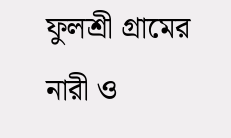ফুলশ্রী গ্রামের নারী ও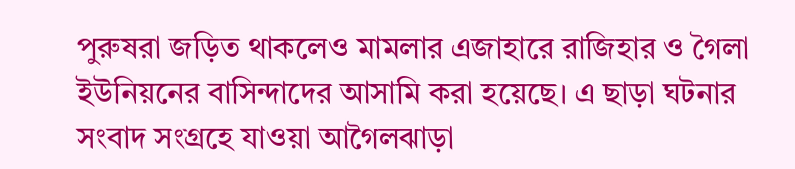পুরুষরা জড়িত থাকলেও মামলার এজাহারে রাজিহার ও গৈলা ইউনিয়নের বাসিন্দাদের আসামি করা হয়েছে। এ ছাড়া ঘটনার সংবাদ সংগ্রহে যাওয়া আগৈলঝাড়া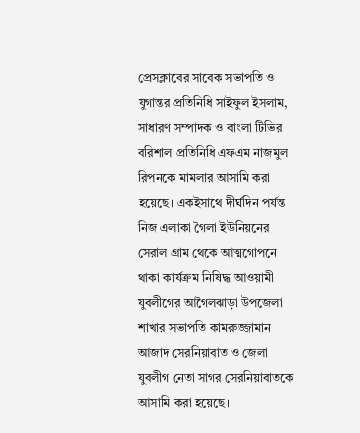প্রেসক্লাবের সাবেক সভাপতি ও যুগান্তর প্রতিনিধি সাইফুল ইসলাম, সাধারণ সম্পাদক ও বাংলা টিভির বরিশাল প্রতিনিধি এফএম নাজমুল রিপনকে মামলার আসামি করা হয়েছে। একইসাথে দীর্ঘদিন পর্যন্ত নিজ এলাকা গৈলা ইউনিয়নের সেরাল গ্রাম থেকে আত্মগোপনে থাকা কার্যক্রম নিষিদ্ধ আওয়ামী যুবলীগের আগৈলঝাড়া উপজেলা শাখার সভাপতি কামরুজ্জামান আজাদ সেরনিয়াবাত ও জেলা যুবলীগ নেতা সাগর সেরনিয়াবাতকে আসামি করা হয়েছে।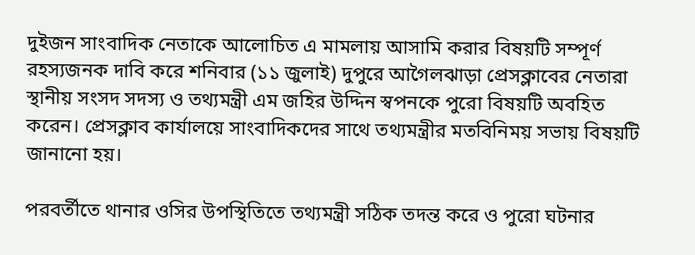দুইজন সাংবাদিক নেতাকে আলোচিত এ মামলায় আসামি করার বিষয়টি সম্পূর্ণ রহস্যজনক দাবি করে শনিবার (১১ জুলাই) দুপুরে আগৈলঝাড়া প্রেসক্লাবের নেতারা স্থানীয় সংসদ সদস্য ও তথ্যমন্ত্রী এম জহির উদ্দিন স্বপনকে পুরো বিষয়টি অবহিত করেন। প্রেসক্লাব কার্যালয়ে সাংবাদিকদের সাথে তথ্যমন্ত্রীর মতবিনিময় সভায় বিষয়টি জানানো হয়।

পরবর্তীতে থানার ওসির উপস্থিতিতে তথ্যমন্ত্রী সঠিক তদন্ত করে ও পুরো ঘটনার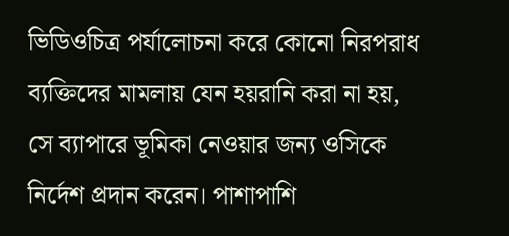ভিডিওচিত্র পর্যালোচনা করে কোনো নিরপরাধ ব্যক্তিদের মামলায় যেন হয়রানি করা না হয়, সে ব্যাপারে ভূমিকা নেওয়ার জন্য ওসিকে নির্দেশ প্রদান করেন। পাশাপাশি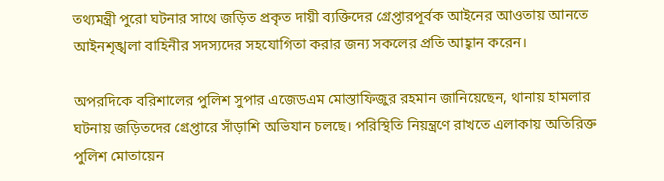তথ্যমন্ত্রী পুরো ঘটনার সাথে জড়িত প্রকৃত দায়ী ব্যক্তিদের গ্রেপ্তারপূর্বক আইনের আওতায় আনতে আইনশৃঙ্খলা বাহিনীর সদস্যদের সহযোগিতা করার জন্য সকলের প্রতি আহ্বান করেন।

অপরদিকে বরিশালের পুলিশ সুপার এজেডএম মোস্তাফিজুর রহমান জানিয়েছেন, থানায় হামলার ঘটনায় জড়িতদের গ্রেপ্তারে সাঁড়াশি অভিযান চলছে। পরিস্থিতি নিয়ন্ত্রণে রাখতে এলাকায় অতিরিক্ত পুলিশ মোতায়েন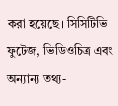করা হয়েছে। সিসিটিভি ফুটেজ, ভিডিওচিত্র এবং অন্যান্য তথ্য-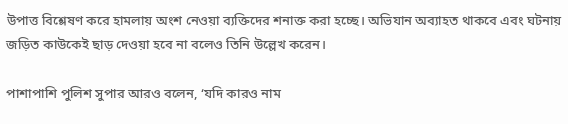উপাত্ত বিশ্লেষণ করে হামলায় অংশ নেওয়া ব্যক্তিদের শনাক্ত করা হচ্ছে। অভিযান অব্যাহত থাকবে এবং ঘটনায় জড়িত কাউকেই ছাড় দেওয়া হবে না বলেও তিনি উল্লেখ করেন।

পাশাপাশি পুলিশ সুপার আরও বলেন, ‘যদি কারও নাম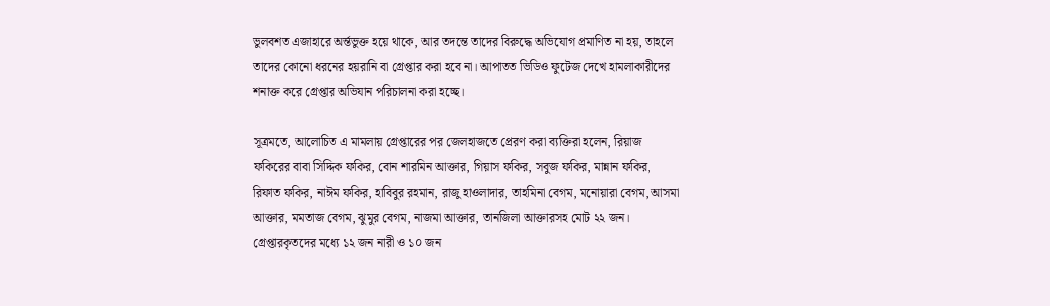ভুলবশত এজাহারে অর্ন্তভুক্ত হয়ে থাকে, আর তদন্তে তাদের বিরুদ্ধে অভিযোগ প্রমাণিত না হয়, তাহলে তাদের কোনো ধরনের হয়রানি বা গ্রেপ্তার করা হবে না। আপাতত ভিডিও ফুটেজ দেখে হামলাকারীদের শনাক্ত করে গ্রেপ্তার অভিযান পরিচালনা করা হচ্ছে।

সূত্রমতে, আলোচিত এ মামলায় গ্রেপ্তারের পর জেলহাজতে প্রেরণ করা ব্যক্তিরা হলেন, রিয়াজ ফকিরের বাবা সিদ্দিক ফকির, বোন শারমিন আক্তার, গিয়াস ফকির, সবুজ ফকির, মান্নান ফকির, রিফাত ফকির, নাঈম ফকির, হাবিবুর রহমান, রাজু হাওলাদার, তাহমিনা বেগম, মনোয়ারা বেগম, আসমা আক্তার, মমতাজ বেগম, ঝুমুর বেগম, নাজমা আক্তার, তানজিলা আক্তারসহ মোট ২২ জন। গ্রেপ্তারকৃতদের মধ্যে ১২ জন নারী ও ১০ জন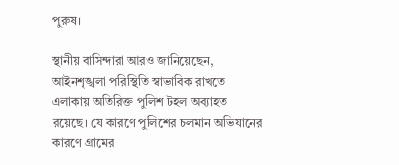পুরুষ।

স্থানীয় বাসিন্দারা আরও জানিয়েছেন, আইনশৃঙ্খলা পরিস্থিতি স্বাভাবিক রাখতে এলাকায় অতিরিক্ত পুলিশ টহল অব্যাহত রয়েছে। যে কারণে পুলিশের চলমান অভিযানের কারণে গ্রামের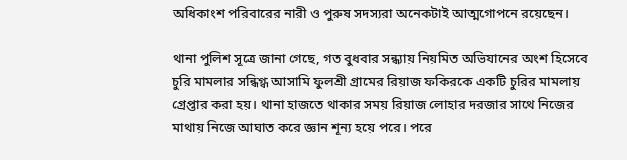অধিকাংশ পরিবারের নারী ও পুরুষ সদস্যরা অনেকটাই আত্মগোপনে রয়েছেন।

থানা পুলিশ সূত্রে জানা গেছে, গত বুধবার সন্ধ্যায় নিয়মিত অভিযানের অংশ হিসেবে চুরি মামলার সন্ধিগ্ধ আসামি ফুলশ্রী গ্রামের রিয়াজ ফকিরকে একটি চুরির মামলায় গ্রেপ্তার করা হয়। থানা হাজতে থাকার সময় রিয়াজ লোহার দরজার সাথে নিজের মাথায় নিজে আঘাত করে জ্ঞান শূন্য হয়ে পরে। পরে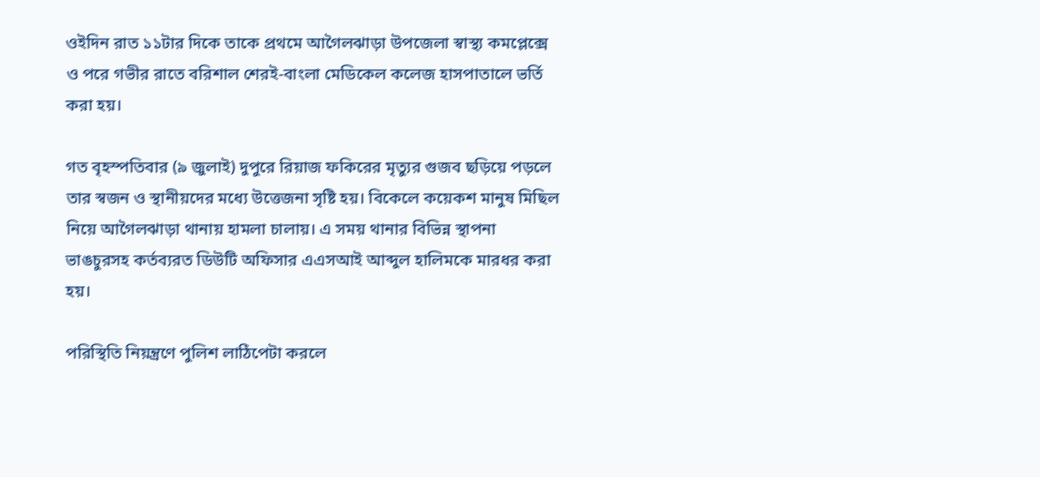ওইদিন রাত ১১টার দিকে তাকে প্রথমে আগৈলঝাড়া উপজেলা স্বাস্থ্য কমপ্লেক্সে ও পরে গভীর রাতে বরিশাল শেরই-বাংলা মেডিকেল কলেজ হাসপাতালে ভর্তি করা হয়।

গত বৃহস্পতিবার (৯ জুলাই) দুপুরে রিয়াজ ফকিরের মৃত্যুর গুজব ছড়িয়ে পড়লে তার স্বজন ও স্থানীয়দের মধ্যে উত্তেজনা সৃষ্টি হয়। বিকেলে কয়েকশ মানুষ মিছিল নিয়ে আগৈলঝাড়া থানায় হামলা চালায়। এ সময় থানার বিভিন্ন স্থাপনা ভাঙচুরসহ কর্তব্যরত ডিউটি অফিসার এএসআই আব্দুল হালিমকে মারধর করা হয়।

পরিস্থিতি নিয়ন্ত্রণে পুলিশ লাঠিপেটা করলে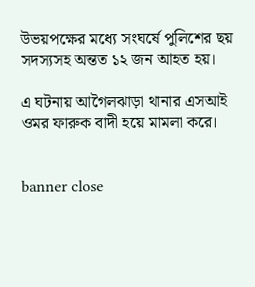উভয়পক্ষের মধ্যে সংঘর্ষে পুলিশের ছয় সদস্যসহ অন্তত ১২ জন আহত হয়।

এ ঘটনায় আগৈলঝাড়া থানার এসআই ওমর ফারুক বাদী হয়ে মামলা করে।


banner close